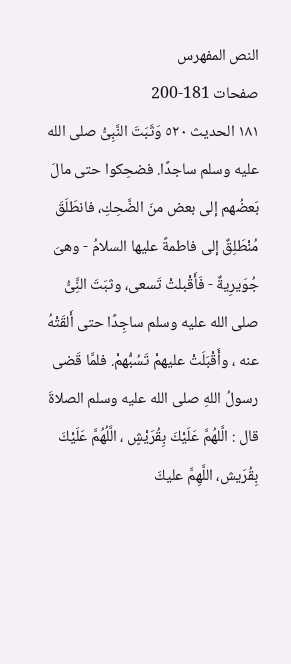النص المفهرس
صفحات 181-200
١٨١ الحدیث ٥٢٠ وَثَبَتَ النَّبِىُّ صلى الله عليه وسلم ساجدًا. فضحِكوا حتى مالَ بَعضُهم إلى بعض منَ الضَّحِكِ، فانطَلَقَ مُنْطَلِقٌ إلى فاطمةً عليها السلامُ - وهىَ جُوَيرِيةٌ - فَأَقْبلتْ تَسعى، وثبَتَ النَِّىُّ صلى الله عليه وسلم ساجِدًا حتى أَلقَتْهُ عنه ، وأَقْبَلَتْ عليهمْ تَسُبُّهمْ. فلمَّا قَضى رسولُ اللهِ صلى الله عليه وسلم الصلاةَ قال : الَّلهُمَّ عَلَيْكَ بِقُرَيْشٍ ، الَّلُهُمَّ عَلَيْكَ بِقُرَيش، اللَّهِمَّ عليكَ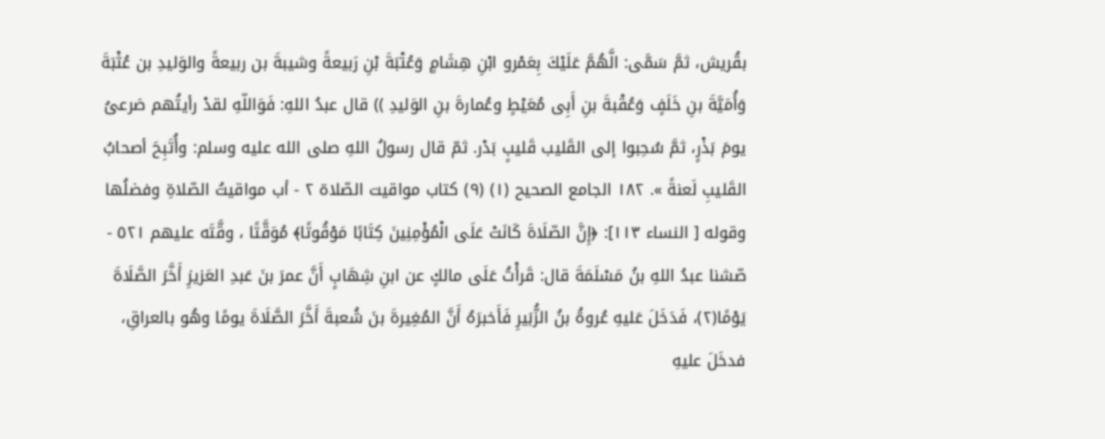بقُريش، ثمَّ سَمَّى: الَّهُمَّ عَلَيْكَ بِعَمْرو ابْنِ هِشَامٍ وَعُتْبَةَ بْنِ رَبيعةً وشيبةَ بن ربيعةً والوَليدِ بن عُثْبَةَ وَأُمَيَّةَ بنِ خَلَفٍ وَعُقْبةَ بنِ أَبِى مُعَيْطٍ وعُمارةَ بنِ الوَليدِ )) قال عبدُ اللهِ: فَوَاللّهِ لقدْ رأيتُهم صَرعىُ يومَ بَذْرٍ، ثمَّ سُحِبوا إلى القَلیب قَليبٍ بَدْر. ثمّ قال رسولُ اللهِ صلى الله عليه وسلم: وأُتَبِحَ أصحابُ القَليبِ لَعنةً ». ١٨٢ الجامع الصحيح (١) (٩) كتاب مواقيت الصّلاة ٢ - أب مواقيتُ الصّلاةِ وفضلُها وقوله [ النساء ١١٣]: ﴿إِنَّ الصّلَاةَ كَانَتْ عَلَى الْمُؤْمِنِينَ كِتَابًا مَوْقُوتًا﴾ مُوَقَّتًا ، وقَّتَه عليهم ٥٢١ - صّشنا عبدُ اللهِ بنُ مَسْلَمَةَ قال: قَرأْتُ عَلَى مالكٍ عن ابنِ شِهَابٍ أَنَّ عمرَ بنَ عَبدِ العَزيزِ أَخَّرَ الصَّلَاةَ يَوْمًا(٢)، فَدَخَلَ عَليهِ عُروةُ بنُ الزُّبَيرِ فَأَخبرَهُ أَنَّ المُغِيرةَ بنَ شُعبةَ أَخَّرَ الصَّلَاةَ يومًا وهُو بالعراقِ، فدخَلَ عليهِ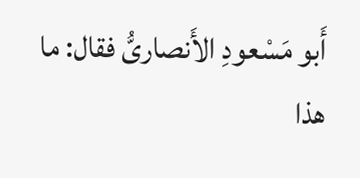أَبو مَسْعودِ الأَنصارىُّ فقال: ما هذا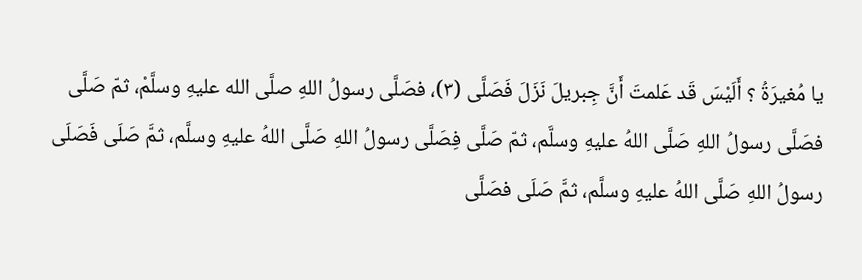يا مُغيرَةُ ؟ أَلَيْسَ قَد عَلمتَ أَنَّ جِبريلَ نَزَلَ فَصَلَّى (٣)، فصَلَّى رسولُ اللهِ صلَّى الله عليهِ وسلَّمْ، ثمّ صَلَّى فصَلَّى رسولُ اللهِ صَلَّى اللهُ عليهِ وسلَّم، ثمّ صَلَّى فِصَلَّى رسولُ اللهِ صَلَّى اللهُ عليهِ وسلَّم، ثمَّ صَلَى فَصَلَى رسولُ اللهِ صَلَّى اللهُ عليهِ وسلَّم، ثمَّ صَلَى فصَلَّى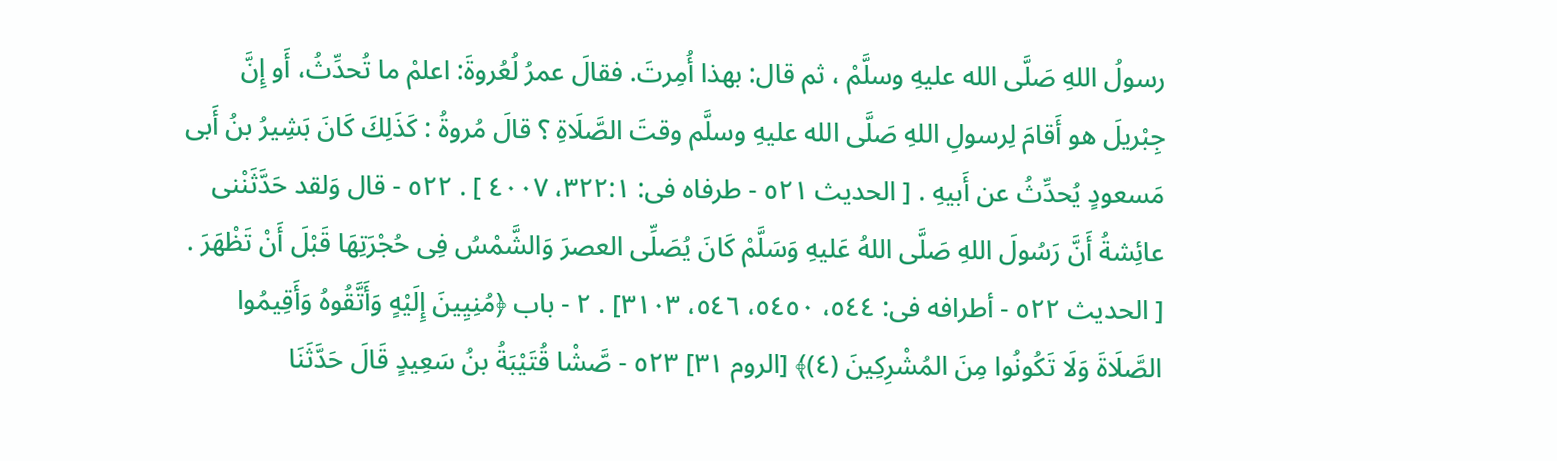رسولُ اللهِ صَلَّى الله عليهِ وسلَّمْ ، ثم قال: بهذا أُمِرتَ. فقالَ عمرُ لُعُروةَ: اعلمْ ما تُحدِّثُ، أَو إِنَّ جِبْريلَ هو أَقامَ لِرسولِ اللهِ صَلَّى الله عليهِ وسلَّم وقتَ الصَّلَاةِ ؟ قالَ مُروةُ : كَذَلِكَ كَانَ بَشِيرُ بنُ أَبى مَسعودٍ يُحدِّثُ عن أَبيهِ . [ الحديث ٥٢١ - طرفاه فى: ٣٢٢:١، ٤٠٠٧ ] . ٥٢٢ - قال وَلقد حَدَّثَنْنى عائِشةُ أَنَّ رَسُولَ اللهِ صَلَّى اللهُ عَليهِ وَسَلَّمْ كَانَ يُصَلِّى العصرَ وَالشَّمْسُ فِى حُجْرَتِهَا قَبْلَ أَنْ تَظْهَرَ . [ الحديث ٥٢٢ - أطرافه فى: ٥٤٤، ٥٤٥٠، ٥٤٦، ٣١٠٣] . ٢ - باب ﴿مُنِيِينَ إِلَيْهٍ وَأَتَّقُوهُ وَأَقِيمُوا الصَّلَاةَ وَلَا تَكُونُوا مِنَ المُشْرِكِينَ (٤)﴾ [الروم ٣١] ٥٢٣ - صَّشْا قُتَيْبَةُ بنُ سَعِيدٍ قَالَ حَدَّثَنَا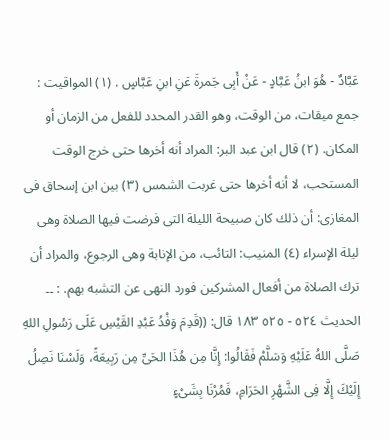عَبَّادٌ - هُوَ ابنُ عَبَّادٍ - عَنْ أَبِى جَمرةَ عَنِ ابنِ عَبَّاسٍ . (١) المواقيت : جمع ميقات، من الوقت، وهو القدر المحدد للفعل من الزمان أو المكان. (٢) قال ابن عبد البر: المراد أنه أخرها حتى خرج الوقت المستحب، لا أنه أخرها حتى غربت الشمس (٣) بين ابن إسحاق فى المغازى: أن ذلك كان صبيحة الليلة التى فرضت فيها الصلاة وهى ليلة الإسراء (٤) المنيب: التائب، من الإنابة وهى الرجوع، والمراد أن ترك الصلاة من أفعال المشركين فورد النهى عن التشبه بهم. : ۔۔ الحديث ٥٢٤ - ٥٢٥ ١٨٣ قال: ((قَدِمَ وَفْدُ عَبْدِ القَيْسِ عَلَى رَسُولِ اللهِ صَلَّى اللهُ عَلَيْهِ وَسَلَّمْ فَقَالُوا: إِنَّا مِن هُذَا الحَىِّ مِن رَبِيعَةً، وَلَسْنَا نَصِلُ إِلَيْكَ إِلَّا فِى الشَّهْرِ الحَرَامِ، فَمُرْنَا بِشَىْءٍ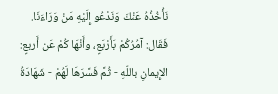نَأُخُذُهُ عَنْكَ وَنَدْعُو إِلَيْهِ مَنْ وَرَاءَنَا. فَقَال: آمُرُكُمْ بَأَرْبَعٍ، وأَنْهَا كُمْ عَن أَربعٍ: الإِيمانِ باللّهِ - ثُمَّ فَسَّرَهَا لَهُمْ - شَهَادَةُ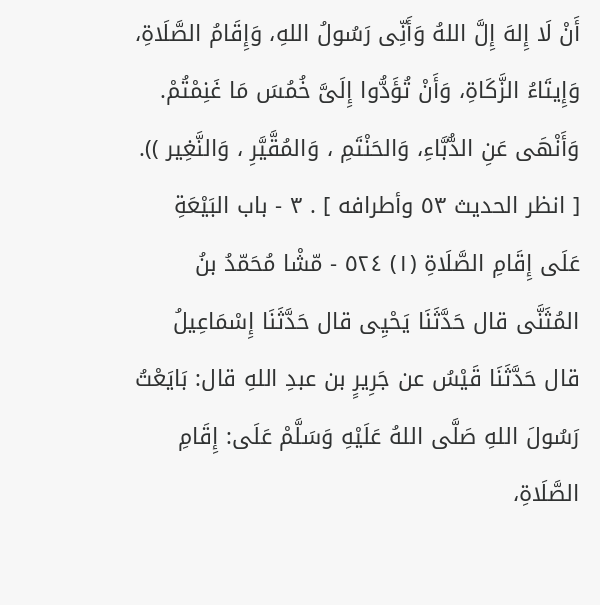أَنْ لَا إِلهَ إِلَّ اللهُ وَأَنِّى رَسُولُ اللهِ، وَإِقَامُ الصَّلَاةِ، وَإِيتَاءُ الزَّكَاةِ، وَأَنْ تُؤَدُّوا إِلَىَّ خُمُسَ مَا غَنِمْتُمْ. وَأَنْهَى عَنِ الدُّبَّاءِ، وَالحَنْتَمِ ، وَالمُقَّيَّرِ ، وَالنَّغِير )). [ انظر الحديث ٥٣ وأطرافه ] . ٣ - باب البَيْعَةِ عَلَى إِقَامِ الصَّلَاةِ (١) ٥٢٤ - مّشْا مُحَمّدُ بنُ المُثَنَّى قال حَدَّثَنَا يَحْيِى قال حَدَّثَنَا إِسْمَاعِيلُ قال حَدَّثَنَا قَيْسُ عن جَرِيرٍ بن عبدِ اللهِ قال: بَايَعْتُ رَسُولَ اللهِ صَلَّى اللهُ عَلَيْهِ وَسَلَّمْ عَلَى: إِقَامِ الصَّلَاةِ،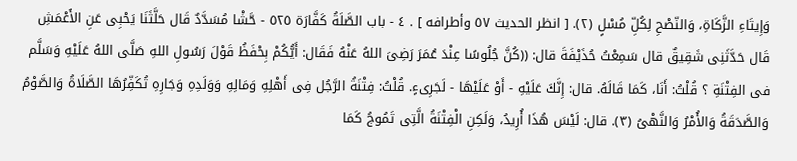وَإِيتَاءِ الزَّكَاةِ، وَالنّصْحِ لِكُلِّ مُسْلٍ (٢). [ انظر الحديث ٥٧ وأطرافه ] . ٤ - باب الصَّلَةُ كَفَّارَة ٥٢٥ - حَّشْا مُسَدَّدٌ قَال حَلَّثَنَا يَحْبِى عَنِ الأَعْمَشِ قَال حَدَّثَنِى شَقِيقٌ قال سَمِعْتُ حُذَيْفَةَ قال: ((كُنَّ جُلُوسًا عِنْدَ عُمَرَ رَضِىَ اللهُ عَنْهُ فَقَال: أَيُّكُمْ بِحْفَظُ قَوْلَ رَسُولِ اللهِ صَلَّى اللهُ عَلَيْهِ وَسَلَّم فى الفِتْنَةِ ؟ قُلْتُ: أَنَا، كَمَا قَالَهُ. قال: إِنَّكَ عَلَيْهِ - أَوْ عَلَيْهَا - لَجَرِىءٍ. قُلْتُ: فِتْنَةُ الرَّجُل فِى أَهْلِهِ وَمَالِهِ وَوَلَدِهِ وَجَارِهِ تُكَفِّرُهَا الصَّلَاةُ وَالصَّوْمُ وَالصَّدَقَةُ وَالأُمْرُ وَالنَّهْىُ (٣). قال: لَيْسَ هُذَا أُرِيدُ، وَلَكِنِ الْفِتْنَةُ الَّتِى تَمُوجُ كَمَا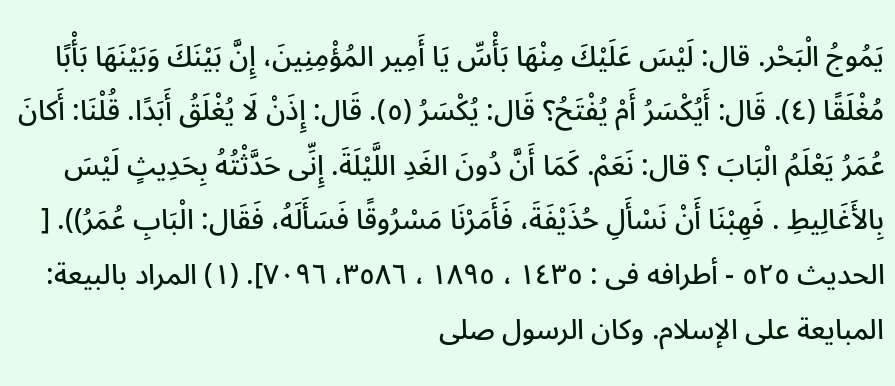يَمُوجُ الْبَحْر. قال: لَيْسَ عَلَيْكَ مِنْهَا بَأْسِّ يَا أَمِير المُؤْمِنِينَ، إِنَّ بَيْنَكَ وَبَيْنَهَا بَأْبًا مُغْلَقًا (٤). قَال: أَيُكْسَرُ أَمْ يُفْتَحُ؟ قَال: يُكْسَرُ (٥). قَال: إِذَنْ لَا يُغْلَقُ أَبَدًا. قُلْنَا: أَكانَ عُمَرُ يَعْلَمُ الْبَابَ ؟ قال: نَعَمْ. كَمَا أَنَّ دُونَ الغَدِ اللَّيْلَةَ. إِنِّى حَدَّثْتُهُ بِحَدِيثٍ لَيْسَ بِالأَغَالِيطِ . فَهِبْنَا أَنْ نَسْأَلِ حُذَيْفَةَ، فَأَمَرْنَا مَسْرُوقًا فَسَأَلَهُ، فَقَال: الْبَابِ عُمَرُ)). [ الحديث ٥٢٥ - أطرافه فى : ١٤٣٥ ، ١٨٩٥ ، ٣٥٨٦، ٧٠٩٦]. (١) المراد بالبيعة: المبايعة على الإسلام. وكان الرسول صلى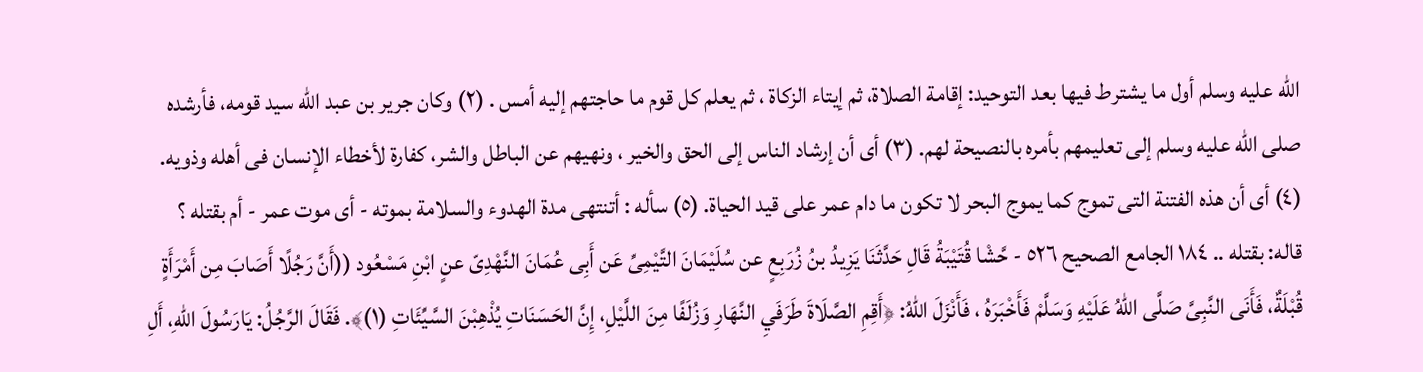الله عليه وسلم أول ما يشترط فيها بعد التوحيد: إقامة الصلاة، ثم إيتاء الزكاة ، ثم يعلم كل قوم ما حاجتهم إليه أمس . (٢) وكان جرير بن عبد الله سيد قومه، فأرشده صلى الله عليه وسلم إلى تعليمهم بأمره بالنصيحة لهم. (٣) أى أن إرشاد الناس إلى الحق والخير ، ونهيهم عن الباطل والشر، كفارة لأخطاء الإنسان فى أهله وذويه. (٤) أى أن هذه الفتنة التى تموج كما يموج البحر لا تكون ما دام عمر على قيد الحياة. (٥) سأله : أتنتهى مدة الهدوء والسلامة بموته - أى موت عمر - أم بقتله ؟ قاله: بقتله .. ١٨٤ الجامع الصحيح ٥٢٦ - حَّشْا قُتَيْبَةُ قَالِ حَدَّثَنَا يَزِيدُ بنُ زُرَبِعٍ عن سُلَيْمَانَ التَّيْمِىِّ عَن أَبِى عُمَانَ النَّهْدِىّ عنٍ ابْنِ مَسْعُود ((أَنَّ رَجُلًا أَصَابَ مِن أَمْرَأَةٍ قُبْلَةٌ، فَأَنَى النَّبِىَّ صَلَّى اللهُ عَلَيْهِ وَسَلَّمْ فَأَخْبَرَهُ ، فَأَنْزَلَ اللهُ: ﴿أَقِمِ الصَّلَاةَ طَرَفَيِ النَّهَارِ وَزُلَفًا مِنَ اللَّيْلِ، إِنَّ الحَسَنَاتِ يُذْهِبْنَ السَّيِّئَاتِ (١)﴾. فَقَالَ الرَّجُلُ: يَارَسُولَ اللهِ، أَلِ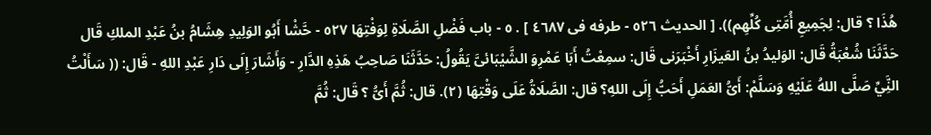هُذَا ؟ قال: لِجَمِيعِ أُمَّتِى كُلِّهِم)). [ الحديث ٥٢٦ - طرفه فى ٤٦٨٧ ] . ٥ - باب فَضْلِ الصَّلَاةِ لِوَفْتِهَا ٥٢٧ - حَّشْا أَبُو الوَلِيدِ هِشَامُ بنُ عَبْدِ الملكِ قَال حَدَّثَنَا شُعْبَةُ قَال: الوَليدُ بنُ العَيزَارِ أَخْبَرَنى قَال: سمِعْتُ أَبَا عَمْرِوَ الشَّيْبَائىَّ يَقُولُ: حَدَّثَنَا صَاحِبُ هَذِهِ الدَّارِ - وَأَشَارَ إِلَى دَارِ عَبْدِ اللهِ - قَال: (( سَأَلْتُ النَِّيِّ صَلَّى اللهُ عَلَيْهِ وَسَلَّمْ: أَىُّ العَمَلِ أَحَبُّ إِلَى اللهِ؟ قال: الصَّلَاةُ عَلَى وَقْتِهَا (٢). قال: ثُمَّ أَىُّ ؟ قَال: ثُمَّ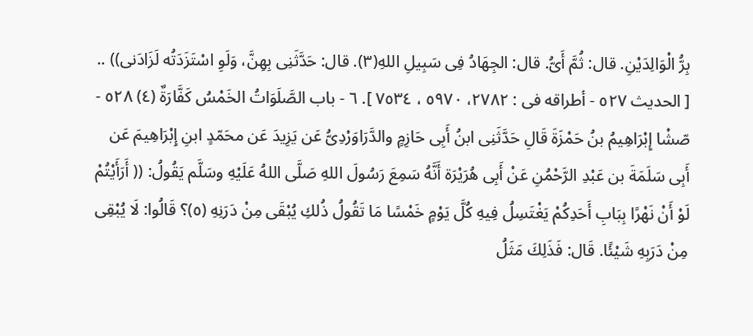بِرُّ الْوَالِدَيْنِ. قال: ثُمَّ أَىُّ. قال: الجِهَادُ فِى سَبِيلِ اللهِ(٣). قال: حَدَّثَنِى بِهِنَّ، وَلَوِ اسْتَزَدَتُه لَزَادَنى)) .. [ الحديث ٥٢٧ - أطراقه فى : ٢٧٨٢، ٥٩٧٠ ، ٧٥٣٤ ]. ٦ - باب الصَّلَوَاتُ الخَمْسُ كَفَّارَةٌ (٤) ٥٢٨ - صّشْا إِبْرَاهِيمُ بنُ حَمْزَةَ قَالِ حَدَّثَنِى ابنُ أَبِى حَازِمٍ والدَّرَاوَرْدِىُّ عَن يَزِيدَ عَن محَمّدٍ ابنِ إِبْرَاهِيمَ عَن أَبِى سَلَمَةَ بن عَبْدِ الرَّحْمُنِ عَنْ أَبِى هُرَيْرَة أَنَّهُ سَمِعَ رَسُولَ اللهِ صَلَّى اللهُ عَلَيْهِ وسَلَّم يَقُولُ: (( أَرَأَيْتُمْ لَوْ أَنْ نَهْرًا بِبَابِ أَحَدِكُمْ يَغْتَسِلُ فِيهِ كُلَّ يَوْمٍ خَمْسًا مَا تَقُولُ ذُلكِ يُبْقَى مِنْ دَرَنِهِ (٥)؟ قَالُوا: لَا يُبْقِى مِنْ دَرَبِهِ شَيْئًا. قَال: فَذَلِكَ مَثَلُ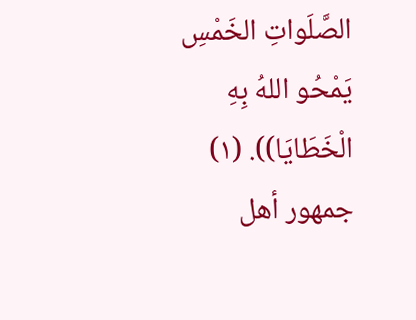الصَّلَواتِ الخَمْسِ يَمْحُو اللهُ بِهِ الْخَطَايَا)). (١) جمهور أهل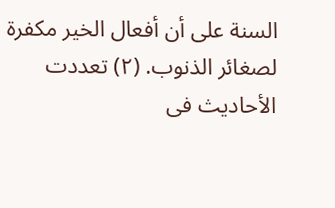السنة على أن أفعال الخير مكفرة لصغائر الذنوب. (٢) تعددت الأحاديث فى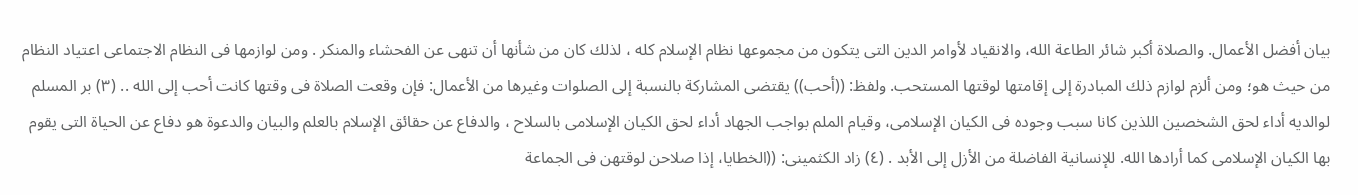بيان أفضل الأعمال. والصلاة أكبر شائر الطاعة الله، والانقياد لأوامر الدين التى يتكون من مجموعها نظام الإسلام كله ، لذلك كان من شأنها أن تنهى عن الفحشاء والمنكر . ومن لوازمها فى النظام الاجتماعى اعتياد النظام من حيث هو؛ ومن ألزم لوازم ذلك المبادرة إلى إقامتها لوقتها المستحب. ولفظ: ((أحب)) يقتضى المشاركة بالنسبة إلى الصلوات وغيرها من الأعمال: فإن وقعت الصلاة فى وقتها كانت أحب إلى الله .. (٣) بر المسلم لوالديه أداء لحق الشخصين اللذين كانا سبب وجوده فى الكيان الإسلامى، وقيام الملم بواجب الجهاد أداء لحق الكيان الإسلامى بالسلاح ، والدفاع عن حقائق الإسلام بالعلم والبيان والدعوة هو دفاع عن الحياة التى يقوم بها الكيان الإسلامى كما أرادها الله. للإنسانية الفاضلة من الأزل إلى الأبد . (٤) زاد الكثمينى: ((الخطايا، إذا صلاحن لوقتهن فى الجماعة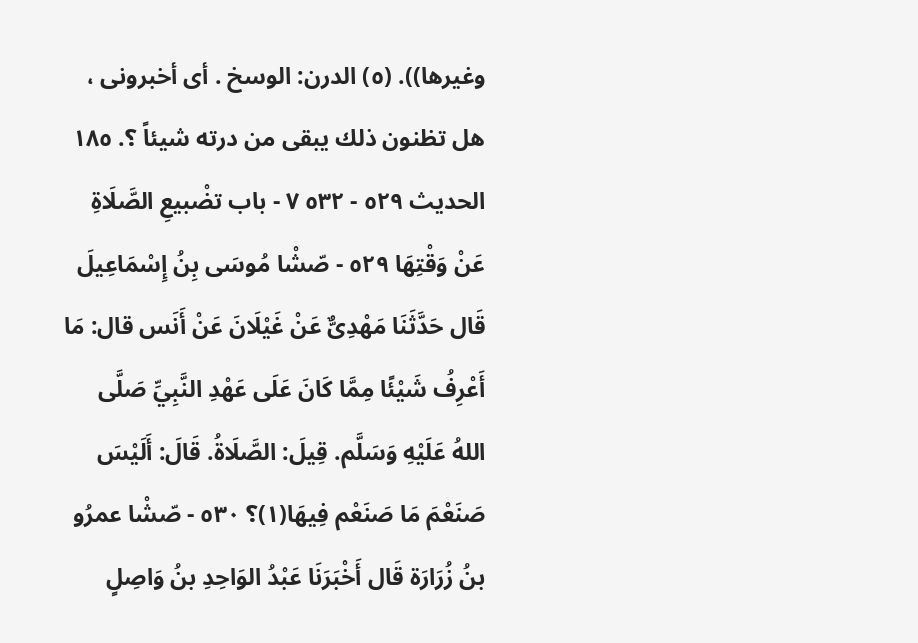وغيرها)). (٥) الدرن: الوسخ . أى أخبرونى ، هل تظنون ذلك يبقى من درته شيئاً ؟. ١٨٥ الحديث ٥٢٩ - ٥٣٢ ٧ - باب تضْبيعِ الصَّلَاةِ عَنْ وَقْتِهَا ٥٢٩ - صّشْا مُوسَى بِنُ إِسْمَاعِيلَ قَال حَدَّثَنَا مَهْدِىٌّ عَنْ غَيْلَانَ عَنْ أَنَس قال: مَا أَعْرِفُ شَيْئًا مِمَّا كَانَ عَلَى عَهْدِ النَّبِيِّ صَلَّى اللهُ عَلَيْهِ وَسَلَّم. قِيلَ: الصَّلَاةُ. قَالَ: أَلَيْسَ صَنَعْمَ مَا صَنَعْم فِيهَا(١)؟ ٥٣٠ - صّشْا عمرُو بنُ زُرَارَة قَال أَخْبَرَنَا عَبْدُ الوَاحِدِ بنُ وَاصِلٍ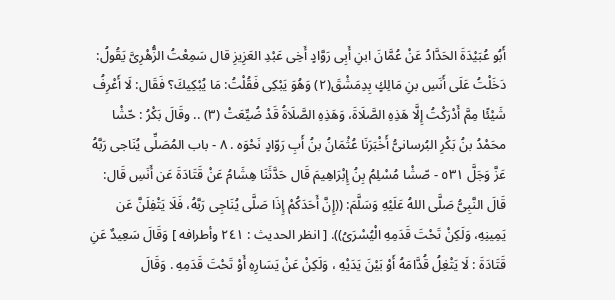أَبُو عُبَيْدَةَ الحَدَّادُ عَنْ عُمَّانَ ابنِ أَبِى رَوَّادٍ أَخِى عَبْدِ العَزِيزِ قال سَمِعْتُ الزُّهْرِىَّ يَقُولُ: دَخَلْتُ عَلَى أَنَسِ بنِ مَالِكٍ بِدِمَشْقَ(٢) وَهُوَ يَبْكِى فَقُلْتُ: مَا يُبْكِيكَ؟ فَقَال: لَا أَعْرِفُ شَيْئًا مِمَّ أَدْرَكْتُ إِلَّا هَذِهِ الصَّلَاةَ، وَهَذِهِ الصَّلَاةُ قَدْ ضُيِّعَتْ (٣) .. وقَالَ بَكْرُ : حّشْا محَمْدُ بنُ بَكْرِ البُرسانىُّ أَخْبَرَنَا عُثْمَانُ بنُ أَبِ رَوّادٍ نَحْوَه . ٨ - باب المُصَلِّى يُنَاجى رَبَّهُ عَزَّ وَجَلَّ ٥٣١ - صّشْا مُسْلِمُ بِنُ إِبْرَاهِيمَ قَال حَدَّثَنَا هِشَامُ عَنْ قَتَادَةَ عَن أَنَسِ قَال: قَالَ النَّبِىُّ صَلَّى اللهُ عَلَيْهِ وَسَلَّمَ: ((إِنَّ أَحَدَكُمْ إِذَا صَلَّى يُنَاجِى رَبَّهُ، فَلَا يَتْفِلَنَّ عَن يَمِينِهِ، وَلَكِنْ تَحْتَ قَدَمِهِ الْيُسْرَىُ)). [ انظر الحديث : ٢٤١ وأطرافه ] وَقَالَ سَعِيدٌ عَنِ قَتَادَةَ : لَا يَتْغِلُ قُدَّامَهُ أَوْ بَيْنَ يَدَيْهِ ، وَلَكِنْ عَنْ يَسَارِهِ أَوْ تَحْتَ قَدَمِهِ . وَقَالَ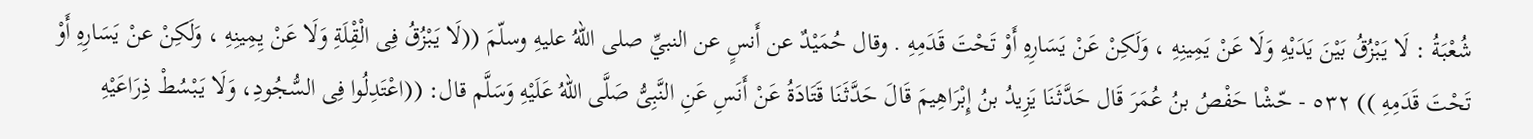شُعْبَةُ : لَا يَبْزُقُ بَيْنَ يَدَيْهِ وَلَا عَنْ يَمِينِهِ ، وَلَكِنْ عَنْ يَسَارِهِ أَوْ تَحْتَ قَدَمِهِ . وقال حُمَيْدٌ عن أَنسٍ عن النبيِّ صلى اللهُ عليهِ وسلّمَ ((لَا يَبْزُقُ فِى الْقِْلَةِ وَلَا عَنْ يِمِينِهِ ، وَلَكِنْ عنْ يَسَارِهِ أَوْ تَحْتَ قَدَمِهِ )) ٥٣٢ - حّشْا حَفْصُ بنُ عُمَرَ قَال حَدَّثَنَا يَزِيدُ بنُ إِبْرَاهِيمَ قَالَ حَدَّثَنَا قَتَادَةُ عَنْ أَنَسِ عَنِ النَّبِىُّ صَلَّى اللهُ عَلَيْهِ وَسَلَّم قال: ((اعْتَدِلُوا فِى السُّجُودِ، وَلَا يَبْسُطْ ذِرَاعَيْهِ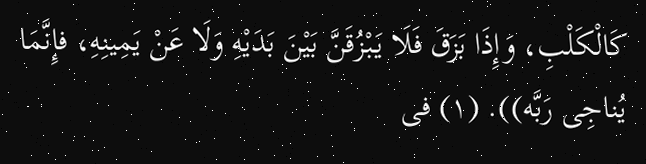كَالْكَلْبِ، وَإِذَا بَزَقَ فَلَا يَبْزُقَنَّ بَيْنَ بَدَيْهِ وَلَا عَنْ يَمِينِهِ، فإِنَّمَا يُناجِى رَبَّه)). (١) فى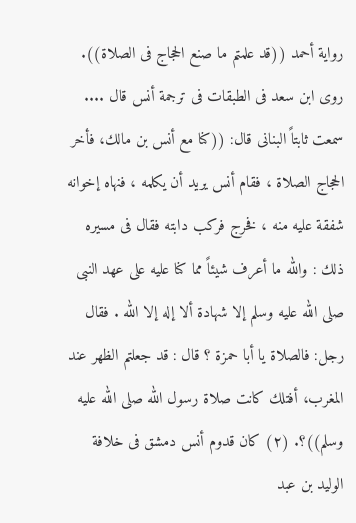رواية أحمد ((قد علمتم ما صنع الحجاج فى الصلاة)). روى ابن سعد فى الطبقات فى ترجمة أنس قال .... سمعت ثابتاً البنانى قال: ((كنا مع أنس بن مالك، فأخر الحجاج الصلاة ، فقام أنس يريد أن يكلمه ، فنهاه إخوانه شفقة عليه منه ، فخرج فركب دابته فقال فى مسيره ذلك : والله ما أعرف شيئاً مما كنا عليه على عهد النبى صلى الله عليه وسلم إلا شهادة ألا إله إلا الله . فقال رجل: فالصلاة يا أبا حمزة ؟ قال : قد جعلتم الظهر عند المغرب، أفتلك كانت صلاة رسول الله صلى الله عليه وسلم))؟. (٢) كان قدوم أنس دمشق فى خلافة الوليد بن عبد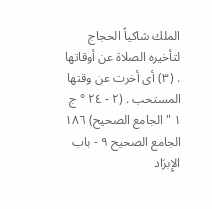الملك شاكياً الحجاج لتأخيره الصلاة عن أوقاتها . (٣) أى أخرت عن وقتها المستحب . (٢ - ٢٤ ° ج ١ " الجامع الصحيح) ١٨٦ الجامع الصحيح ٩ - باب الإِبرَاد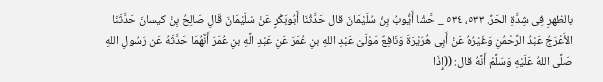بالظهرِ فِى شِدَّةِ الحَرِّ. ٥٣٣، ٥٣٤ _ حَّشْا أَيُّوبُ بِنُ سُلَيْمَانَ قال حَدَّثْنَا أَبُوبَكْرٍ عَنْ سْلَيْمَانَ قَالِ صَالِحُ بِنْ كيسانَ حَدَّثَنَا الأَعْرَجُ عَبْدُ الرَّحْمُنِ وَغَيْرُهُ عَنْ أَبِى هُرَيْرَةَ وَنَافِعٌ مَوْلَىْ عَبْدِ اللهِ بنِ عُمَرَ عَنِ عَبْدِ الَّهِ بنِ عُمَرَ أَنَّهُمَا حَدَّثَهُ عَن رَسُولِ اللهِ صَلَّى اللهُ عَلَيْهِ وَسَلَّمْ أَنَّهُ قال: ((إِذَا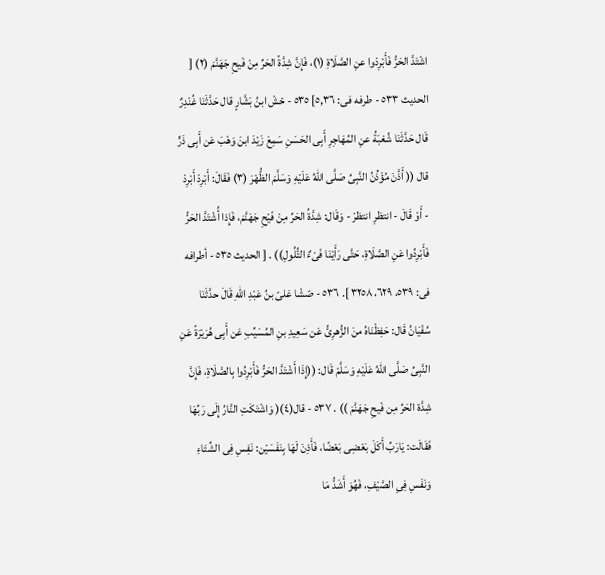اشْتَدَّ الحَرُّ فَأَبْرِدْوا عنِ الصَّلَاةِ (١)، فَإِنَّ شِدَّةً الحَرِّ مِنْ فَيحِ جَهَنَّمَ (٢) [ الحديث ٥٣٣ - طرفه فى: ٥,٣٦] ٥٣٥ - حّشْ ابنُ بَشَّارٍ قال حَدَّثَنَا غُنْدِرٌ قَال حَدَّثَنَا شُعْبَةُ عنِ المُهَاجِرِ أَبِى الحَسَنِ سَمِعَ زَيْدَ ابنَ وَهْبَ عَن أَبِى ذَرٍّ قال (( أَذَّنَ مُؤَذِّنُ النَّبِىِّ صَلَّى اللهُ عَلَيْهِ وَسَلَّمَ الظُّهْرَ (٣) فَقَالَ: أَبْرِدْ أَبْرِدْ - أَوْ قَالَ - انتظرِ انتظرْ - وَقَال: شِدَّةُ الحَرِّ مِنْ فَيْحِ جَهَنَّمَ، فَإِذا أُشْتَدَّ الحَرُّ فَأَبْرِدُوا عَنِ الصَّلَاةِ، حَتَّى رَأَيْنَا فَىْءٌ التُّلُولِ)) . [ الحديث ٥٣٥ - أطرافه فى: ٥٣٩، ٦٢٩، ٣٢٥٨ ]. ٥٣٦ - صّشْا عَلىّ بنُ عَبْدِ اللهِ قَالَ حدَّثَنَا سُفْيَانُ قَال: حَفِظْنَاهُ منَ الزُّهرِىُّ عَن سَعِيدِ بنِ المُسَيِّبِ عَن أَبِى هُرَيْرَةً عَنِ النَّبِىِّ صَلَّى اللهُ عَلَيْهِ وَسَلَّمْ قَال: ((إِذَا أَشْتَدَّ الحَرُّ فَأَبْرِدُوا بِالصَّلَاةِ، فَإِنَّ شِدَّة الحَرِّ مِن فَيحِ جَهَنَّمَ )) . ٥٣٧ - قال(٤)( وَاشْتَكَتِ النَّارُ إِلَى رَبِّهَا فَقَالَت: يَارَبِّ أَكَلَ بَعْضِى بَعْضًا، فَأَذِنَ لَهَا بِنَفَسَيْن: نَفِسِ فِى الشِّتَاءِ وَنَفَسِ فِىِ الصَّيْفِ، فَهُوَ أَشَدُّ مَا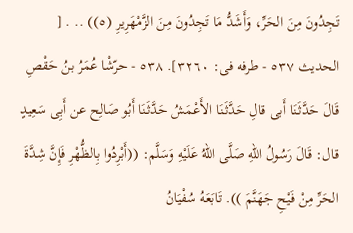تَجِدُونَ مِنَ الحَرِّ، وَأَشَدُّ مَا تَجِدُونَ مِنَ الزَّمْهَرِيرِ (٥)) .. . [ الحديث ٥٣٧ - طرفه فى: ٣٢٦٠]. ٥٣٨ - حرّشْا عُمَرُ بنُ حَقْصِ قَالَ حَدَّثَنَا أَبى قالِ حَدَّثَنَا الأَعْمَشُ حَدَّثَنَا أَبُو صَالِح عن أَبِى سَعِيدٍ قال: قَالَ رَسُولُ اللهِ صَلَّى اللهُ عَلَيْهِ وَسَلَّم: ((أَبْرِدُوا بِالظُّهْرِ فَإِنَّ شِدَّةَ الحَرِّ مِنْ فَيْحِ جَهَنَّمَ )). تَابَعَهُ سُفْيَانُ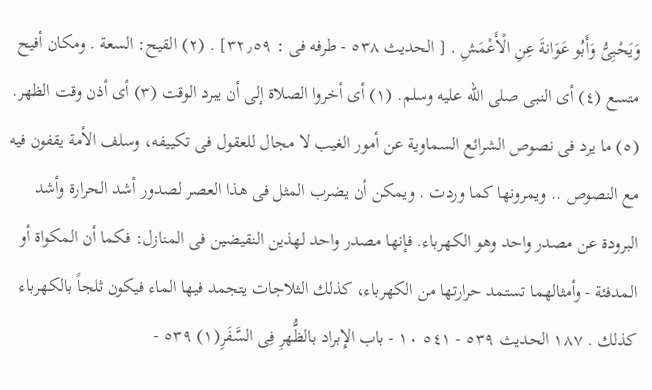وَيَحْبِىُّ وَأَبُو عَوَانةَ عِنِ الْأَعْمَشِ . [ الحديث ٥٣٨ - طرفه فى : ٣٢٫٥٩] . (٢) القيح: السعة . ومكان أفيح متسع (٤) أى النبى صلى الله عليه وسلم. (١) أى أخروا الصلاة إلى أن يبرد الوقت (٣) أى أذن وقت الظهر. (٥) ما يرد فى نصوص الشرائع السماوية عن أمور الغيب لا مجال للعقول فى تكييفه، وسلف الأمة يقفون فيه مع النصوص .. ويمرونها كما وردت . ويمكن أن يضرب المثل فى هذا العصر لصدور أشد الحرارة وأشد البرودة عن مصدر واحد وهو الكهرباء. فإنها مصدر واحد لهذين النقيضين فى المنازل: فكما أن المكواة أو المدفئة - وأمثالهما تستمد حرارتها من الكهرباء، كذلك الثلاجات يتجمد فيها الماء فيكون ثلجاً بالكهرباء كذلك . ١٨٧ الحديث ٥٣٩ - ٥٤١ ١٠ - باب الإِبراد بالظُّهرِ فِى السَّفَرِ(١) ٥٣٩ -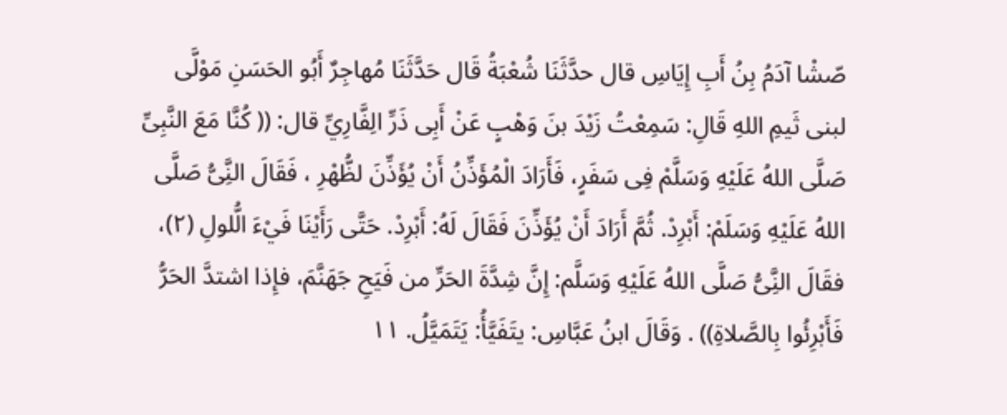صّشْا آدَمُ بِنُ أَبِ إِيَاسِ قال حدَّثَنَا شُعْبَةُ قَال حَدَّثَنَا مُهاجِرٌ أَبُو الحَسَنِ مَوْلَّى لبنى ثَيمِ اللهِ قَالِ: سَمِعْتُ زَيْدَ بنَ وَهْبٍ عَنْ أَبِى ذَرِّ الِفَّارِيِّ قال: (( كُنَّا مَعَ النَّبِىِّ صَلَّى اللهُ عَلَيْهِ وَسَلَّمْ فِى سَفَرٍ، فَأَرَادَ الْمُؤَذِّنُ أَنْ يُؤَذِّنَ لظُّهْرِ ، فَقَالَ النَِّىُّ صَلَّى اللهُ عَلَيْهِ وَسَلَمْ: أَبْرِدْ. ثُمَّ أَرَادَ أَنْ يُؤَذِّنَ فَقَالَ لَهُ: أَبْرِدْ. حَتَّى رَأَيْنَا فَيْءَ الُّلولِ (٢)، فقَالَ النَِّىُّ صَلَّى اللهُ عَلَيْهِ وَسَلَّم: إِنَّ شِدَّةَ الحَرِّ من فَيَحِ جَهَنَّمَ، فإِذا اشتدَّ الحَرُّ فَأَبْرِئُوا بِالصَّلاةِ)) . وَقَالَ ابنُ عَبَّاسِ: يتَفَيَّأُ: يَتَمَيَّلُ. ١١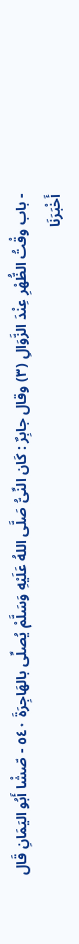- باب وقْتُ الظُّهْرِ عِنْدَ الزَّوَالِ (٣) وقال جابِرٌ : كَان النِّىُّ صَلَّى اللهُ عَلَيْهِ وَسَلَّمْ يُصلِّى بالهَاجِرَةَ ٥٤٠ - صّشْا أَبُو اليَمَانِ قَال أَخْبَرَنَا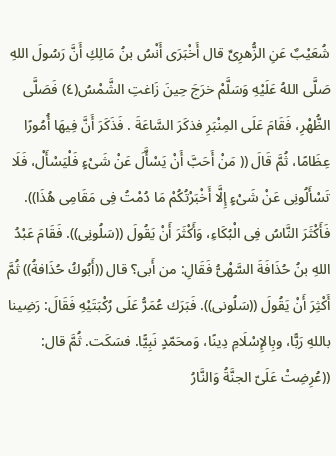شُعَيْبٌ عَنِ الزُّهرِىِّ قال أَخْبَرَى أَنْسُ بنُ مَالِكِ أَنَّ رَسُولَ اللهِ صَلَّى اللهُ عَلَيْهِ وَسَلَّمْ خرَجَ حِينَ زَاغتِ الشَّمْسُ(٤) فَصَلَّى الظُّهْرِ، فَقَامَ عَلَى المِنْبَرِ فذكَرَ السَّاعَةَ . فَذَكَرَ أَنَّ فِيهَا أُمُورًا عِظَامًا، ثُمَّ قَالَ (( مَنْ أَحَبَّ أَنْ يَسْأَّلَ عَنْ شَىْءٍ فَلْيَسْأَلْ، فَلَا تَسْأَلُونِى عَنْ شَىْءٍ إِلَّا أَخْبَرْتُكُمْ مَا دُمْتُ فِى مَقَامِى هُذَا)). فَأَكْثَرَ النَّاسُ فِى الْبُكَاءِ، وَأَكْثَرَ أَنْ يَقُولَ ((سَلُونِى)). فَقَامَ عَبْدُ اللهِ بنُ حُذَافَةَ السَّهْىُّ فَقَالِ: من أَبى؟ قال ((أَبُوكُ حُذَافةُ)) ثُمَّ أَكْثِرَ أَنْ يَقُولَ ((سَلُونى)). فَبَرَك عُمَرُّ عَلَى رُكْبَتَيْهِ فَقَالَ: رَضِينا باللهِ رَبًّا، وبِالإِسْلَامِ دِينًا، وَمحَمّدٍ نَبِيًّا. فسَكَت. ثُمَّ قال: ((عُرِضِتْ عَلَىّ الجنَّةُ وَالنَّارُ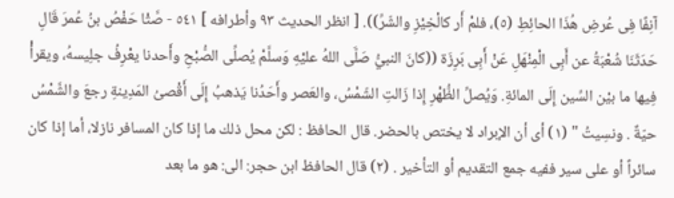آنِفًا فِى عُرضِ هُذَا الحائِطِ (٥)، فلمْ أَر كالْخِيْزِ والشّرِّ)). [ انظر الحديث ٩٣ وأطرافه ] ٥٤١ - صَّثْا حَفْصُ بنُ عُمرَ قَالِ حَدَثَنَا شُعْبَةُ عن أَبِى الْمِنْهَلِ عَنْ أَبِى بَرِزَة ((كانَ النبيُّ صَلَّى اللهُ عليْهِ وَسلَّمْ يُصلِّى الصُّبْحِ وأَحدنا يعْرِفُ جلِيسهُ، ويقرأْ فِيها ما بيْن السِّين إِلَى المائةِ. وَيُصلِّ الظُّهْرِ إِذا زَالتِ الشّمْسُ، والعَصر وأَحَدُنا يَذهبُ إِلَى أَقْصىُ المَدِينةِ رجعَ والشَّمْسُ حيّةٌ . ونسِيتُ " (١) أى أن الإبراد لا يختص بالحضر. قال الحافظ : لكن محل ذلك ما إذا كان المسافر نازلا، أما إذا كان سائراً أو على سير ففيه جمع التقديم أو التأخير . (٢) قال الحافظ ابن حجر: الى: هو ما بعد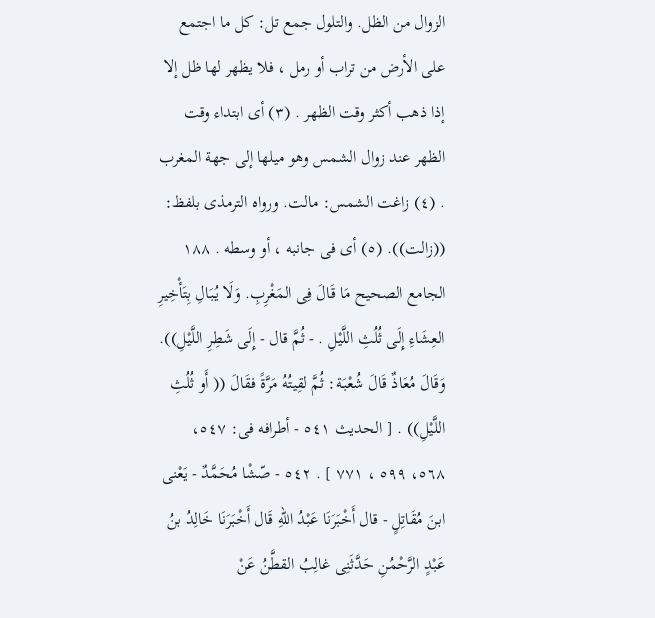الزوال من الظل. والتلول جمع تل: كل ما اجتمع على الأرض من تراب أو رمل ، فلا يظهر لها ظل إلا إذا ذهب أكثر وقت الظهر . (٣) أى ابتداء وقت الظهر عند زوال الشمس وهو ميلها إلى جهة المغرب . (٤) زاغت الشمس: مالت. ورواه الترمذى بلفظ: ((زالت)). (٥) أى فى جانبه ، أو وسطه . ١٨٨ الجامع الصحيح مَا قَالَ فِى المَغْرِبِ. وَلَا يُبَالِ بِتَأْخِيرِ العِشَاءِ إِلَى ثُلُثِ اللَّيْلِ . - ثُمَّ قال - إِلَى شَطِرِ اللَّيْلِ)). وَقَالَ مُعَاذٌ قَالَ شُعْبَة: ثُمَّ لقِيتُهُ مَرَّةً فقَالَ (( أَو ثُلُثِ اللَّيْلِ)) . [ الحديث ٥٤١ - أطرافه فى: ٥٤٧، ٥٦٨، ٥٩٩ ، ٧٧١ ] . ٥٤٢ - صّشْا مُحَمَّدٌ - يَعْنى ابنَ مُقَاتِلٍ - قال أَخْبَرَنَا عَبْدُ اللهِ قَال أَخْبَرَنَا خَالِدُ بنُ عَبْدٍ الرَّحْمُنِ حَدَّثَنِى غالِبُ القطَّنُ عَنْ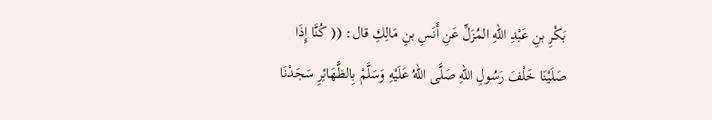بَكْرِ بنِ عَبْدِ اللهِ المُزَلِّ عَنِ أَنَسِ بنِ مَالِكِ قال: (( كُنَّا إِذَا صَلَيْنَا خَلْفَ رَسُولِ اللهِ صَلَّى اللهُ عَلَيْهِ وَسَلَّمْ بِالظَّهَائِرِ سَجَدْنَا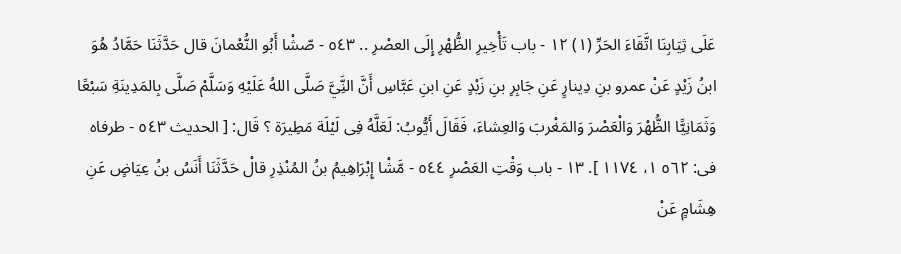عَلَى ثِيَابِنَا اتَّقَاءَ الحَرِّ (١) ١٢ - باب تَأْخِيرِ الظُّهْرِ إِلَى العصْرِ .. ٥٤٣ - صّشْا أَبُو النُّعْمانَ قال حَدَّثَنَا حَمَّادُ هُوَ ابنُ زَيْدٍ عَنْ عمرو بنِ دِينارٍ عَنِ جَابِرِ بنِ زَيْدٍ عَنِ ابنِ عَبَّاسِ أَنَّ النَِّيَّ صَلَّى اللهُ عَلَيْهِ وَسَلَّمْ صَلَّى بِالمَدِينَةِ سَبْعًا وَثَمَانِيًّا الظُّهْرَ وَالْعَصْرَ وَالمَغْربَ وَالعِشاءَ، فَقَالَ أَيُّوبُ: لَعَلَّهُ فِى لَيْلَة مَطِيرَة ؟ قَال: [ الحديث ٥٤٣ - طرفاه فى: ٥٦٢ ١، ١١٧٤ ]. ١٣ - باب وَقْتِ العَصْرِ ٥٤٤ - مَّشْا إِبْرَاهِيمُ بنُ المُنْذِرِ قالْ حَدَّثَنَا أَنَسُ بنُ عِيَاضٍ عَنِ هِشَامٍ عَنْ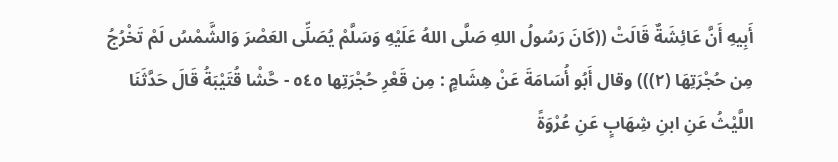أَبِيهِ أَنَّ عَائِشَةٌ قَالَتْ ((كَانَ رَسُولُ اللهِ صَلَّى اللهُ عَلَيْهِ وَسَلَّمْ يُصَلِّى العَصْرَ وَالشَّمْسُ لَمْ تَخْرُجُ مِن حُجْرَتِهَا (٢))) وقال أَبُو أُسَامَةَ عَنْ هِشَامٍ : مِن قَعْرِ حُجْرَتِها ٥٤٥ - حَّشْا قُتَيْبَةُ قَالَ حَدَّثَنَا اللَّيْثُ عَنِ ابنِ شِهَابٍ عَنِ عُرْوَةً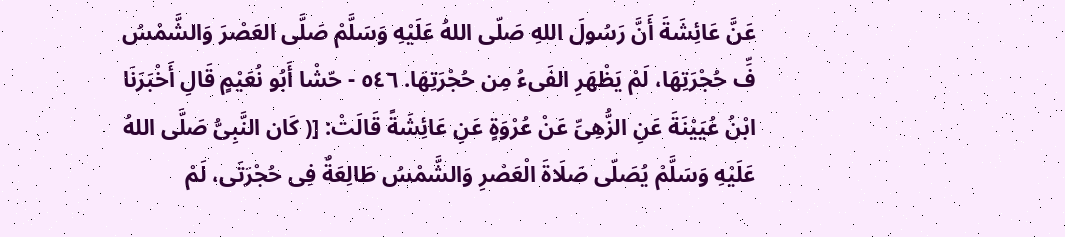عَنَّ عَائِشَةَ أَنَّ رَسُولَ اللهِ صَلّى اللهُ عَلَيْهِ وَسَلَّمْ صَلَّى العَصْرَ وَالشَّمْسُ فِّ حُجْرَتِهَا، لَمْ يَظْهَرِ الفَىءُ مِن حُجْرَتِهَا. ٥٤٦ - حّشْا أَبُو نُعَيْمٍ قَالِ أَخْبَرَنَا ابْنُ عُيَيْنَةَ عَنِ الزُّهِىِّ عَنْ عُرْوَةٍ عَنِ عَائِشَةً قَالَتْ: [( كَان النَّبِىُّ صَلَّى اللهُ عَلَيْهِ وَسَلَّمْ يُصَلّى صَلَاةَ الْعَصْرِ وَالشَّمْسُ طَالِعَةٌ فِى حُجْرَتَى، لَمْ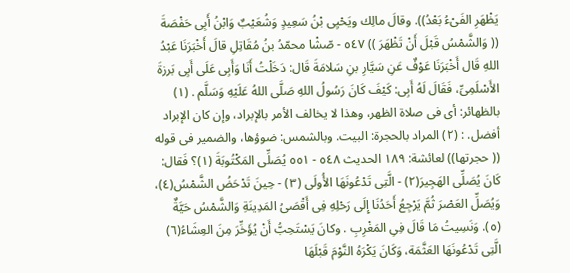يَظْهَرِ الفَىْءُ بَعْدُ)). وقالَ مالِك ويَحْيِى بْنُ سَعِيدٍ وَشُعَيْبٌ وَابْنُ أَبِى حَفْصَةَ (( وَالشَّمْسُ قَبْلَ أَنْ تَظْهَرَ )) ٥٤٧ - صّشْا محمّدُ بنُ مُقَاتِلِ قالَ أَخْبَرَنَا عَبْدُ اللهِ قَال أَخْبَرَنَا عَوْفٌ عَنِ سَيَّارِ بنِ سَلامَةَ قَال: دَخَلْتُ أَنَا وَأَبِى عَلَى أَبِى بَرزةَ الأَسْلَمِىِّ، فَقَالَ لَهُ أَبِى: كَيْفَ كَانَ رَسُولُ اللهِ صَلَّى اللهُ عَلَيْهِ وَسَلَّم . (١) بالظهائر: أى فى صلاة الظهر، وهذا لا يخالف الأمر بالإبراد، وإن كان الإبراد أفضل. : (٢) المراد بالحجرة: البيت. وبالشمس: ضوؤها، والضمير فى قوله (( حجرتها)) لعائشة: ١٨٩ الحديث ٥٤٨ - ٥٥١ يُصَلِّى المَكْتُوبَةَ (١)؟ فَقال: كَانَ يُصَلِّى الهَجِيرَ(٢) - الَّتِى تَدْعُونَهَا الأُولَى (٣) - حِينَ تَدْحَضُ الشَّمْسُ(٤)، وَيُصَلِّ العَصْرَ ثُمَّ يَرْجِعُ أَحَدُنَا إِلَى رَحْلِهِ فِى أَقْصَىُ المَدِينَةِ وَالشَّمْسُ حَيَّةٌ (٥). وَنَسِيتُ مَا قَالَ فِىِ المَغْرِبِ . وكانَ يَسْتَحِبُّ أَنْ يُؤَخِّرَ مِنَ العِشَاءُ(٦) الَّتِى تَدْعُونَهَا العَثَّمَة، وَكَانَ يَكْرَهُ النَّوْمَ قَبْلَهَا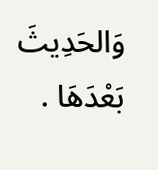وَالحَدِيثَ بَعْدَهَا .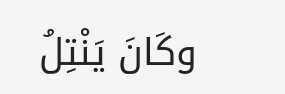وكَانَ يَنْتِلُ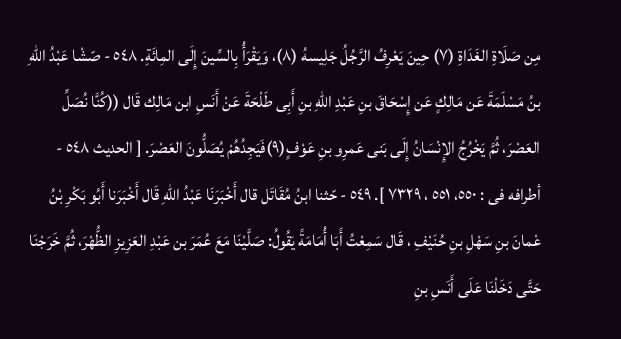مِن صَلَاةِ الغَدَاةِ (٧) حِينَ يَعْرِفُ الرَّجُلُ جَلِيسهُ (٨)، وَيَقْرَأُ بِالسِّينَ إِلَى المِائَةِ. ٥٤٨ - صّشْا عَبْدُ اللهِ بنُ مَسْلَمَةَ عَن مَالِكٍ عَن إِسْحَاقَ بنِ عَبْدِ اللهِ بنِ أَبِى طَلْحَةَ عَنْ أَنَسِ ابن مَالِك قَال ((كُنَّا نُصَلِّ العَصْرَ، ثُمَّ يَخْرُجُ الإِنْسَانُ إِلَى بَنى عَمرِو بنِ عَوْفٍ(٩)فَيَجِدُهُمْ يُصَلُّونَ العَصْرَ. [ الحديث ٥٤٨ - أطرافه فى : ٥٥٠، ٥٥١ ، ٧٣٢٩ ]. ٥٤٩ - حّثنا ابنُ مُقَاتَل قال أَخْبَرَنَا عَبْدُ اللهِ قَال أَخْبَرَنا أَبُو بَكْرِ بْنُ عْمانَ بنِ سَهْلِ بنِ حُنَيْفِ ، قَال سَمِعْتُ أَبَا أُمَامَةً يَقُولُ: صَلَّيْنَا مَعَ عُمَرَ بن عَبْدِ العَزِيزِ الظُّهْرَ، ثُمَّ خَرَجْنَا حَتَّى دَخَلْنَا عَلَى أَنَسِ بنِ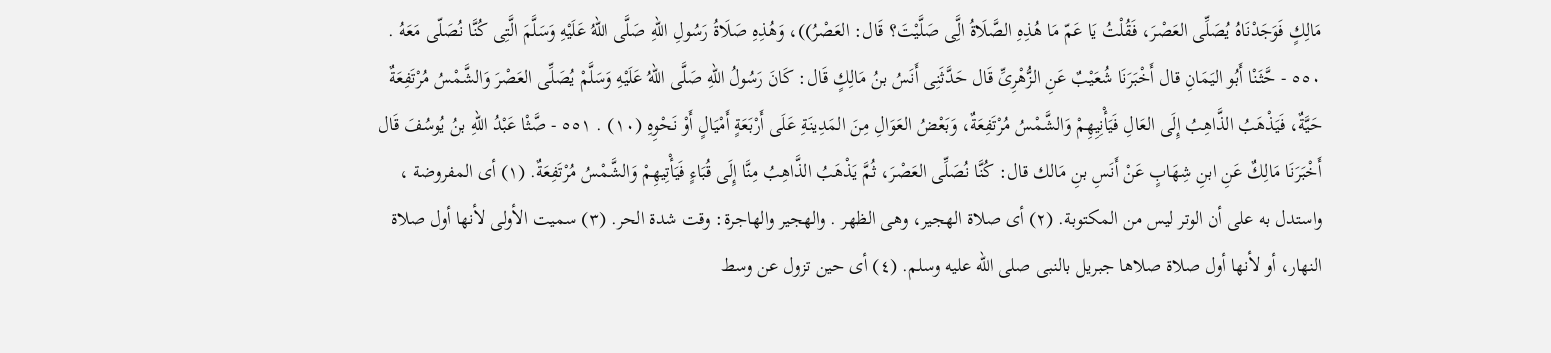مَالِكٍ فَوَجَدْنَاهُ يُصَلِّى العَصْرَ، فَقُلْتُ يَا عَمّ مَا هُذِهِ الصَّلَاةُ الَِّى صَلَّيْتَ؟ قَال: العَصْرُ))، وَهُذِهِ صَلَاةُ رَسُولِ اللهِ صَلَّى اللهُ عَلَيْهِ وَسَلَّمَ الَّتِى كُنَّا نُصَلّى مَعَهُ . ٥٥٠ - حَّثَنْا أَبُو اليَمَانِ قال أَخْبَرَنَا شُعَيْبٌ عَنِ الزُّهْرِىِّ قَال حَدَّثَنِى أَنَسُ بنُ مَالِكٍ قَال: كَانَ رَسُولُ اللهِ صَلَّى اللهُ عَلَيْهِ وَسَلَّمْ يُصَلِّى العَصْرَ وَالشَّمْسُ مُرْتَفِعَةٌ حَيَّةٌ، فَيَذْهَبُ الذَّاهِبُ إِلَى العَالِ فَيَأْنِيِهِمْ وَالشَّمْسُ مُرْتَفِعَةٌ، وَبَعْضُ العَوَالِ مِنَ المَدِينَةِ عَلَى أَرْبَعَةٍ أَمْيَالٍ أَوْ نَحْوِهِ (١٠) . ٥٥١ - صَّثْا عَبْدُ اللهِ بنُ يُوسُفَ قَال أَخْبَرَنَا مَالِكٌ عَنِ ابنِ شِهَابٍ عَنْ أَنَسِ بنِ مَالك قال: كُنَّا نُصَلِّى العَصْرَ، ثُمَّ يَذْهَبُ الذَّاهِبُ مِنَّا إِلَى قُبَاءٍ فَيَأْتِيهِمْ وَالشَّمْسُ مُرْتَفِعَةٌ. (١) أى المفروضة ، واستدل به على أن الوتر ليس من المكتوبة. (٢) أى صلاة الهجير، وهى الظهر . والهجير والهاجرة: وقت شدة الحر. (٣) سميت الأولى لأنها أول صلاة النهار، أو لأنها أول صلاة صلاها جبريل بالنبى صلى الله عليه وسلم. (٤) أى حين تزول عن وسط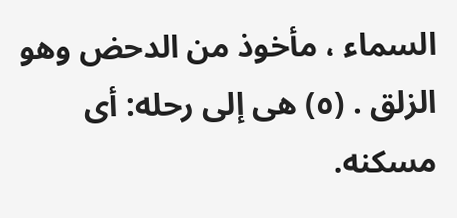السماء ، مأخوذ من الدحض وهو الزلق . (٥) هى إلى رحله: أى مسكنه.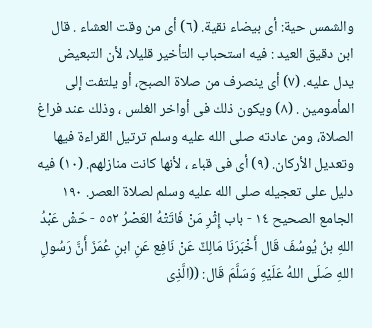والشمس حية: أى بيضاء نقية. (٦) أى من وقت العشاء . قال ابن دقيق العيد : فيه استحباب التأخير قليلا، لأن التبعيض يدل عليه. (٧) أى ينصرف من صلاة الصبح، أو يلتفت إلى المأمومين . (٨) ويكون ذلك فى أواخر الغلس ، وذلك عند فراغ الصلاة، ومن عادته صلى الله عليه وسلم ترتيل القراءة فيها وتعديل الأركان. (٩) أى فى قباء ، لأنها كانت منازلهم. (١٠) فيه دليل على تعجيله صلى الله عليه وسلم لصلاة العصر. ١٩٠ الجامع الصحيح ١٤ - باب إِثْرِ مَنْ فَاتَتْهُ العَصْرُ ٥٥٢ - حّشْ عَبْدُ اللهِ بنُ يُوسُفَ قَال أَخْبَرَنَا مَالِكٌ عَنْ نَافِع عَنِ ابنِ عُمَزَ أَنَّ رَسُولِ اللهِ صَلَى اللهُ عَلَيْهِ وَسَلَّمَ قَال: ((الَّذِى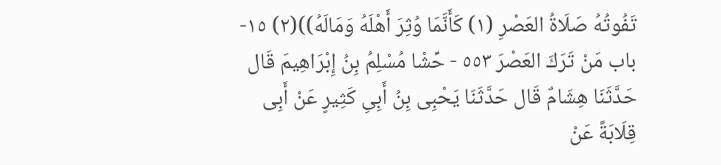تَفُوتُهُ صَلَاةُ العَصْرِ (١) كَأَنَّمَا وُثِرَ أَهْلَهُ وَمَالَهُ))(٢) ١٥- باب مَنْ تَرَكَ العَصْرَ ٥٥٣ - حِّشْا مُسْلِمُ بِنُ إِبْرَاهِيمَ قَال حَدَّثَنَا هِشَامٌ قَال حَدَّثَنَا يَحْبِى بِنُ أَبِىِ كَثِيرٍ عَنْ أَبِى قِلَابَةً عَنْ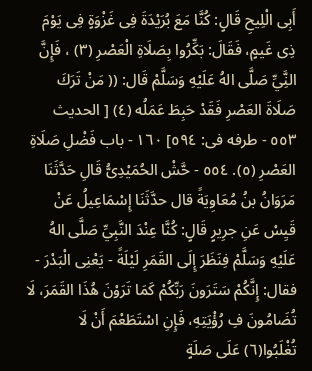أَبِى الْلِيحِ قَالٍ: كُنَّا مَعَ بُرَيْدَةَ فِى غَزْوَةٍ فِى يَوْمَ ذِى غَيمٍ، فَقَالَ: بَكِّرُوا بِصَلَاةِ الْعَصْرِ (٣) ، فَإِنَّ النَِّيِّ صَلَّى الهُ عَلَيْهِ وَسَلَّمْ قَال: (( مَنْ تَرَكَ صَلَاةَ العَصْرِ فَقَدْ حَبِطَ عَمَلُه (٤) [ الحديث ٥٥٣ - طرفه فى: ٥٩٤] ١٦٠ - باب فَضْلِ صَلَاةِ العَصْرِ (٥). ٥٥٤ - حَّشْ الحُمَيْدِىُّ قَالِ حَدَّثَنَا مَرَوَانُ بنُ مُعَاوِيَةً قال حدَّثَنَا إِسْمَاعِيلُ عَنْ قَيِسْ عَنِ جرِيرٍ قَالٍ: كُنَّا عِنْدَ النَّبِيِّ صَلَّى الهُ عَلَيْهِ وَسَلَّمْ فِنَظَرَ إِلَى القَمَرِ لَيْلَةً - يَعْنِى الْبَدْرَ - فقال: إِنَّكُمْ سَتَرَونَ رَبِّكُمْ كَمَا تَرَوْنَ هُذَا القَمَرَ، لَا تُضَامُونَ فِ رُؤْيَتِهِ، فَإِنِ اسْتَطَعْمَ أَنْ لَا تُغْلَبُوا(٦) عَلَى صَلَةٍ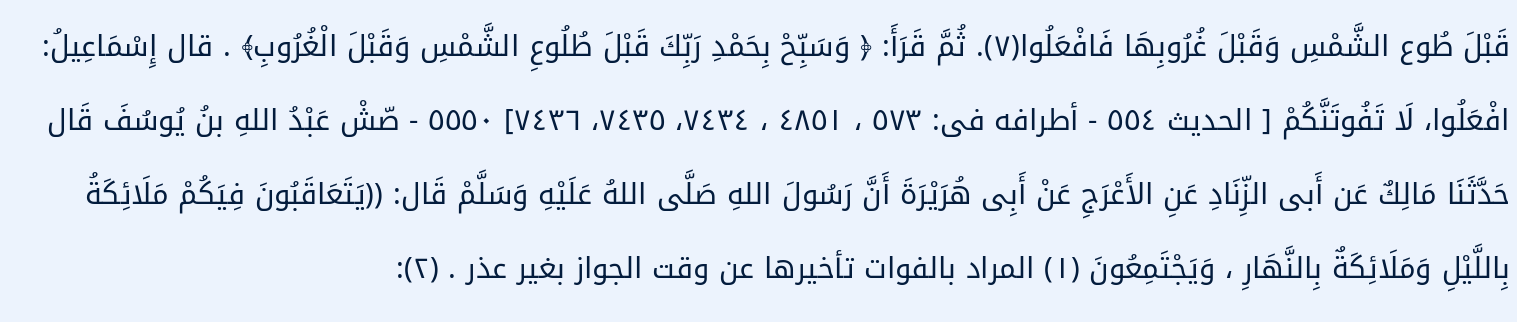قَبْلَ طُوع الشَّمْسِ وَقَبْلَ غُرُوبِهَا فَافْعَلُوا(٧). ثُمَّ قَرَأَ: ﴿ وَسَبِّحْ بِحَمْدِ رَبِّكَ قَبْلَ طُلُوعِ الشَّمْسِ وَقَبْلَ الْغُرُوبِ﴾ . قال إِسْمَاعِيلُ: افْعَلُوا، لَا تَفُوتَنَّكُمْ [ الحديث ٥٥٤ - أطرافه فى: ٥٧٣ ، ٤٨٥١ ، ٧٤٣٤، ٧٤٣٥، ٧٤٣٦] ٥٥٥٠ - صّشْ عَبْدُ اللهِ بنُ يُوسُفَ قَال حَدَّثَنَا مَالِكٌ عَن أَبى الزِّنَادِ عَنِ الأَعْرَجِ عَنْ أَبِى هُرَيْرَةَ أَنَّ رَسُولَ اللهِ صَلَّى اللهُ عَلَيْهِ وَسَلَّمْ قَال: ((يَتَعَاقَبُونَ فِيَكُمْ مَلَائِكَةُ بِاللَّيْلِ وَمَلَائِكَةٌ بِالنَّهَارِ ، وَيَجْتَمِعُونَ (١) المراد بالفوات تأخيرها عن وقت الجواز بغير عذر . (٢):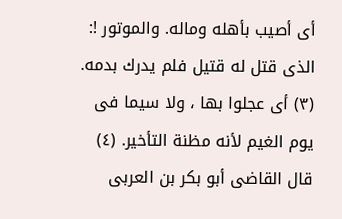أى أصيب بأهله وماله. والموتور !: الذى قتل له قتيل فلم يدرك بدمه. (٣) أى عجلوا بها ، ولا سيما فى يوم الغيم لأنه مظنة التأخير. (٤) قال القاضى أبو بكر بن العربى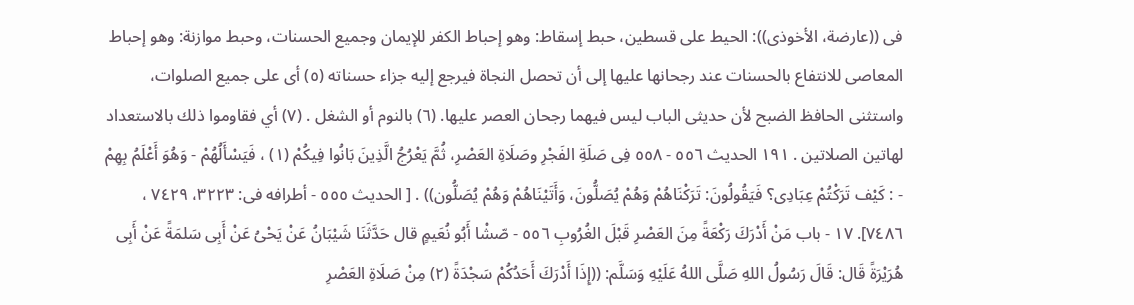فى ((عارضة، الأخوذى)): الحيط على قسطين، حبط إسقاط: وهو إحباط الكفر للإيمان وجميع الحسنات، وحبط موازنة: وهو إحباط المعاصى للانتفاع بالحسنات عند رجحانها عليها إلى أن تحصل النجاة فيرجع إليه جزاء حسناته (٥) أى على جميع الصلوات، واستثنى الحافظ الضبح لأن حديثى الباب ليس فيهما رجحان العصر عليها. (٦) بالنوم أو الشغل . (٧) أي فقاوموا ذلك بالاستعداد لهاتين الصلاتين . ١٩١ الحديث ٥٥٦ - ٥٥٨ فِى صَلَةِ الفَجْرِ وصَلَاةِ العَصْرِ، ثُمَّ يَعْرُجُ الَّذِينَ بَانُوا فِيكُمْ (١) ، فَيَسْأَلُهُمْ - وَهُوَ أَعْلَمُ بِهِمْ - : كَيْف تَرَكْتُمْ عِبَادِى؟ فَيَقُولُونَ: تَرَكْنَاهُمْ وَهُمْ يُصَلُّونَ، وَأَتَيْنَاهُمْ وَهُمْ يُصَلُّون)) . [ الحديث ٥٥٥ - أطرافه فى: ٣٢٢٣، ٧٤٢٩ ، ٧٤٨٦]. ١٧ - باب مَنْ أَدْرَكَ رَكْعَةً مِنَ العَصْرِ قَبْلَ الغُرُوبِ ٥٥٦ - صّشْا أَبُو نُعَيمٍ قال حَدَّثَنَا شَيْبَانُ عَنْ يَحْىُ عَنْ أَبِى سَلمَةً عَنْ أَبِى هُرَيْرَةً قَال: قَالَ رَسُولُ اللهِ صَلَّى اللهُ عَلَيْهِ وَسَلَّم: ((إِذَا أَدْرَكَ أَحَدُكُمْ سَجْدَةً (٢) مِنْ صَلَاةِ العَصْرِ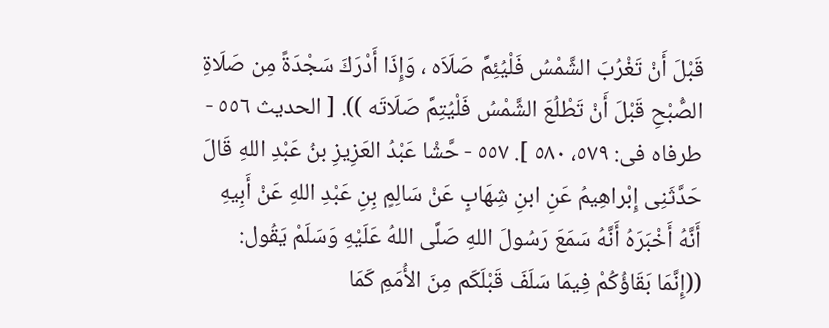قَبْلَ أَنْ تَغْرُبَ الشَّمْسُ فَلْيُئِمَّ صَلَاَه ، وَإِذَا أَدْرَكَ سَجْدَةً مِن صَلَاةِ الصُّبْحِ قَبْلَ أَنْ تَطْلُعَ الشَّمْسُ فَلْيُتِمَّ صَلَاتَه )). [ الحديث ٥٥٦ - طرفاه فى: ٥٧٩، ٥٨٠ ]. ٥٥٧ - حَّشْا عَبْدُ العَزِيزِ بنُ عَبْدِ اللهِ قَالَ حَدَّثَنِى إِبْراهِيمُ عَنِ ابنِ شِهَابٍ عَنْ سَالِمٍ بِنِ عَبْدِ اللهِ عَنْ أَبِيهِ أَنَّهُ أَخْبَرَهُ أَنَّهُ سَمَعَ رَسُولَ اللهِ صَلَّى اللهُ عَلَيْهِ وَسَلَمْ يَقُول: ((إِنَّمَا بَقَاؤُكُمْ فِيمَا سَلَفَ قَبْلَكَم مِنَ الأُمَمِ كَمَا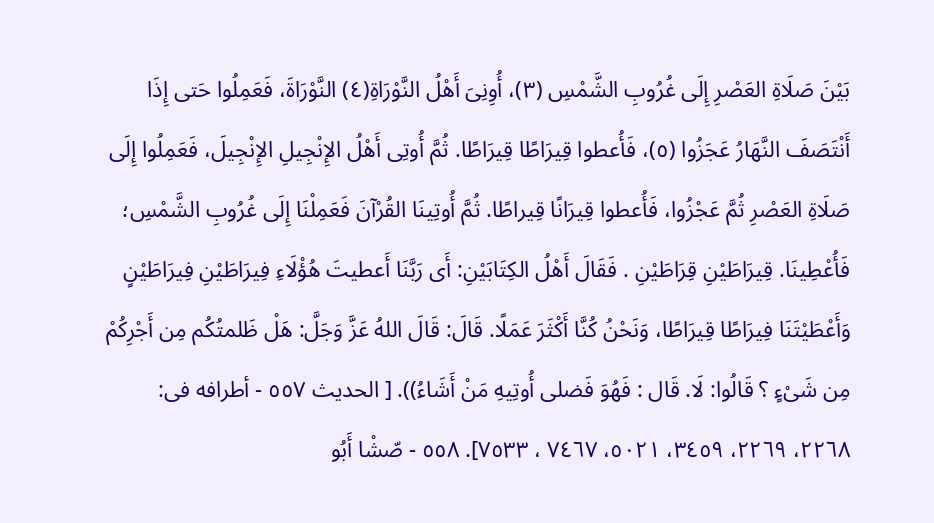بَيْنَ صَلَاةِ العَصْرِ إِلَى غُرُوبِ الشَّمْسِ (٣)، أُوِنِىَ أَهْلُ النَّوْرَاةِ(٤) النَّوْرَاةَ، فَعَمِلُوا حَتى إِذَا أَنْتَصَفَ النَّهَارُ عَجَزُوا (٥)، فَأُعطوا قِيرَاطًا قِيرَاطًا. ثُمَّ أُوتِى أَهْلُ الإِنْجِيلِ الإِنْجِيلَ، فَعَمِلُوا إِلَى صَلَاةِ العَصْرِ ثُمَّ عَجْزُوا، فَأُعطوا قِيرَانًا قِيراطًا. ثُمَّ أُوتِينَا القُرْآنَ فَعَمِلْنَا إِلَى غُرُوبِ الشَّمْسِ؛ فَأُعْطِينَا. قِيرَاطَيْنِ قِرَاطَيْنِ . فَقَالَ أَهْلُ الكِتَابَيْنِ: أَى رَبَّنَا أَعطيتَ هُؤْلَاءِ فِيرَاطَيْنِ فِيرَاطَيْنٍ وَأَعْطَيْتَنَا فِيرَاطًا قِيرَاطًا، وَنَحْنُ كُنَّا أَكْثَرَ عَمَلًا. قَالَ: قَالَ اللهُ عَزَّ وَجَلَّ: هَلْ ظَلمتُكُم مِن أَجْرِكُمْ مِن شَىْءٍ ؟ قَالُوا: لَا. قَال : فَهُوَ فَضلى أُوتِيهِ مَنْ أَشَاءُ)). [ الحديث ٥٥٧ - أطرافه فى: ٢٢٦٨، ٢٢٦٩، ٣٤٥٩، ٥٠٢١، ٧٤٦٧ ، ٧٥٣٣]. ٥٥٨ - صّشْا أَبُو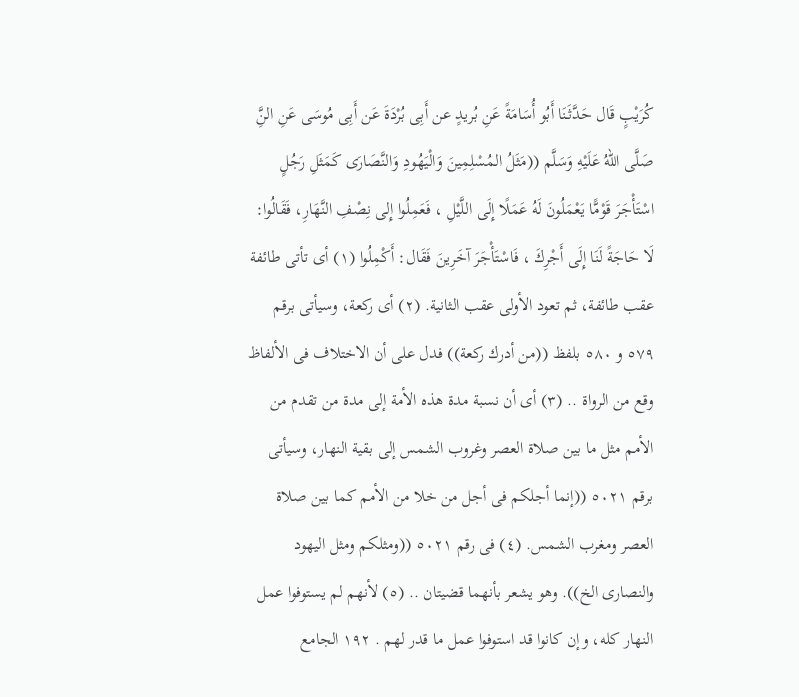كُرَيْبٍ قَال حَدَّثَنَا أَبُو أُسَامَةً عَنِ بُريدٍ عن أَبِى بُرْدَةَ عَن أَبِى مُوسَى عَنِ النَِّ صَلَّى اللهُ عَلَيْهِ وَسَلَّم ((مَثَلُ المُسْلِمِينَ وَالْيَهُودِ وَالنَّصَارَى كَمَثَلِ رَجُلٍ اسْتَأْجَرَ قَوْمًّا يَعْمَلُونَ لَهُ عَمَلًا إِلَى اللَّيْلِ ، فَعَمِلُوا إِلى نِصْفِ النَّهَارِ، فَقَالُوا: لَا حَاجَةً لَنَا إِلَى أَجْرِكَ ، فَاسْتَأْجَرَ آخَرِينَ فَقَال: أَكْمِلُوا (١) أى تأتى طائفة عقب طائفة، ثم تعود الأولى عقب الثانية. (٢) أى ركعة، وسيأتى برقم ٥٧٩ و ٥٨٠ بلفظ ((من أدرك ركعة)) فدل على أن الاختلاف فى الألفاظ وقع من الرواة .. (٣) أى أن نسبة مدة هذه الأمة إلى مدة من تقدم من الأمم مثل ما بين صلاة العصر وغروب الشمس إلى بقية النهار، وسيأتى برقم ٥٠٢١ ((إنما أجلكم فى أجل من خلا من الأمم كما بين صلاة العصر ومغرب الشمس. (٤) فى رقم ٥٠٢١ ((ومثلكم ومثل اليهود والنصارى الخ)). وهو يشعر بأنهما قضيتان .. (٥) لأنهم لم يستوفوا عمل النهار كله، وإن كانوا قد استوفوا عمل ما قدر لهم . ١٩٢ الجامع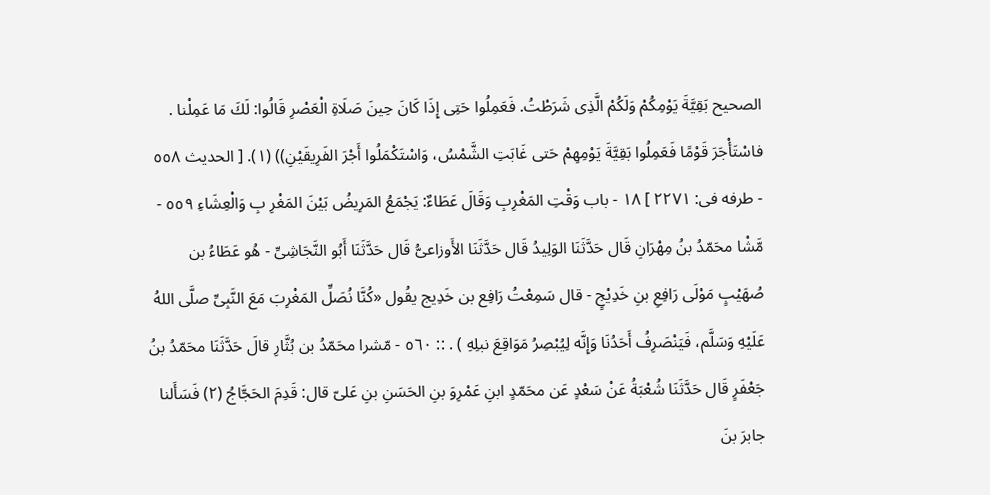الصحيح بَقِيَّةَ يَوْمِكُمْ وَلَكُمْ الَّذِى شَرَطْتُ. فَعَمِلُوا حَتِى إِذَا كَانَ حِينَ صَلَاةِ الْعَصْرِ قَالُوا: لَكَ مَا عَمِلْنا . فاسْتَأْجَرَ قَوْمًا فَعَمِلُوا بَقِيَّةَ يَوْمِهِمْ حَتى غَابَتِ الشَّمْسُ، وَاسْتَكْمَلُوا أَجْرَ الفَرِيقَيْنِ)) (١). [ الحديث ٥٥٨ - طرفه فى: ٢٢٧١ ] ١٨ - باب وَقْتِ المَغْرِبِ وَقَالَ عَطَاءٌ: يَجْمَعُ المَرِيضُ بَيْنَ المَغْرِ بِ وَالْعِشَاءِ ٥٥٩ - مَّشْا محَمّدُ بنُ مِهْرَانِ قَال حَدَّثَنَا الوَلِيدُ قَال حَدَّثَنَا الأَوزاعىُّ قَال حَدَّثَنَا أَبُو النَّجَاشِىِّ - هُو عَطَاءُ بن صُهَيْبٍ مَوْلَى رَافِعِ بنِ خَدِيْجٍ - قال سَمِعْتُ رَافِع بن خَدِيج يقُول «كُنَّا نُصَلِّ المَغْرِبَ مَعَ النَّبِىِّ صلَّى اللهُ عَلَيْهِ وَسَلَّم، فَيَنْصَرِفُ أَحَدُنَا وَإِنَّه لِيُبْصِرُ مَوَاقِعَ نبلِهِ ) . :: ٥٦٠ - مّشرا محَمّدُ بن بُثَّارِ قالَ حَدَّثَنَا محَمّدُ بنُ جَعْفَرٍ قَال حَدَّثَنَا شُعْبَةُ عَنْ سَعْدٍ عَن محَمّدٍ ابنِ عَمْرِوَ بنِ الحَسَنِ بنِ عَلىّ قال: قَدِمَ الحَجَّاجُ (٢) فَسَأَلنا جابرَ بنَ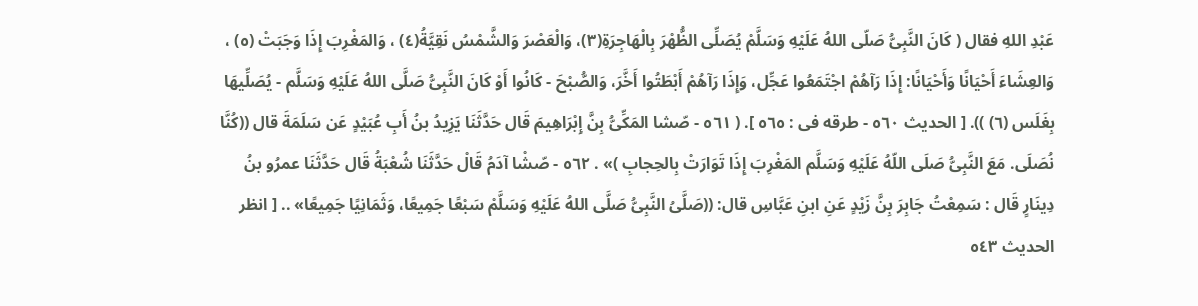عَبْدِ اللهِ فقال ( كَانَ النَّبِىُّ صَلّى اللهُ عَلَيْهِ وَسَلَّمْ يُصَلِّى الظُّهْرَ بِالْهَاجِرَةِ(٣)، وَالْعَصْرَ وَالشَّمْسُ نَقِيَّةُ(٤) ، وَالمَغْرِبَ إِذَا وَجَبَتْ (٥) ، وَالعِشَاءَ أَحْيَانًا وَأَحْيَانًا: إِذَا رَآهُمْ اجْتَمَعُوا عَجِّل، وَإِذَا رَآهُمْ أَبْطَتُوا أَخَّرَ، وَالصُّبْحَ - كَانُوا أَوْ كَانَ النَّبِىُّ صَلَّى اللهُ عَلَيْهِ وَسَلَّم - يُصَلِّيهَا بِغَلَس (٦) )). [ الحديث ٥٦٠ - طرقه فى : ٥٦٥ ]. ( ٥٦١ - صّشا المَكِّىُّ بِنَّ إِبْرَاهِيمَ قَال حَدَّثَنَا يَزِيدُ بنُ أَبِ عُبَيْدٍ عَن سَلَمَةَ قال ((كُنَّا نُصَلَى. مَعَ النَّبِىُّ صَلَى اللّهُ عَلَيْهِ وَسَلَّم المَغْرِبَ إِذَا تَوَارَتْ بِالحِجابِ )» . ٥٦٢ - صّشْا آدَمُ قَالْ حَدَّثَنَا شُعْبَةُ قَال حَدَّثَنَا عمرُو بنُ دِينَارٍ قَال : سَمِعْتُ جَابِرَ بِنَّ زَيْدٍ عَنِ ابنِ عَبَّاسِ قال: ((صَلَّىُ النَّبِىُّ صَلَّى اللهُ عَلَيْهِ وَسَلَّمْ سَبْعًا جَمِيعًا، وَثَمَانِيًا جَمِيعًا» .. [ انظر الحديث ٥٤٣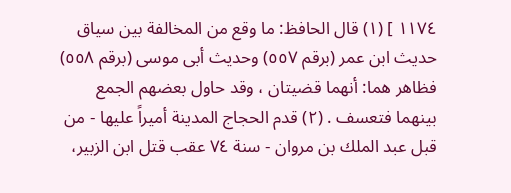١١٧٤ ] (١) قال الحافظ: ما وقع من المخالفة بين سياق حديث ابن عمر (برقم ٥٥٧) وحديث أبى موسى (برقم ٥٥٨) فظاهر هما: أنهما قضيتان ، وقد حاول بعضهم الجمع بينهما فتعسف . (٢) قدم الحجاج المدينة أميراً عليها - من قبل عبد الملك بن مروان - سنة ٧٤ عقب قتل ابن الزبير،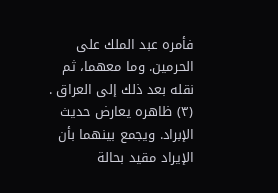فأمره عبد الملك على الحرمين. وما معهما، ثم نقله بعد ذلك إلى العراق . (٣) ظاهره يعارض حديث الإبراد. ويجمع بينهما بأن الإيراد مقيد بحالة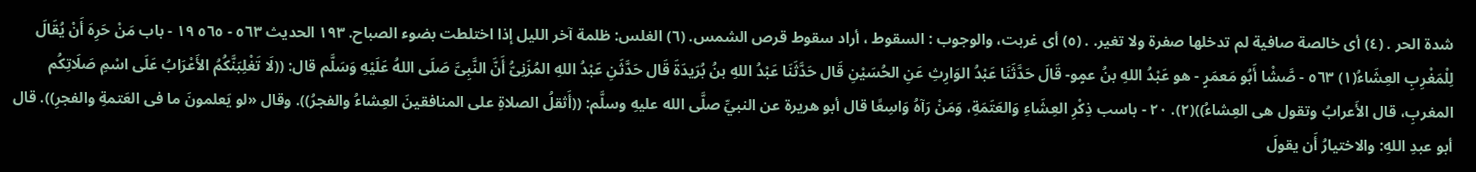شدة الحر . (٤) أى خالصة صافية لم تدخلها صفرة ولا تغير. . (٥) أى غربت، والوجوب : السقوط ، أراد سقوط قرص الشمس. (٦) الغلس: ظلمة آخر الليل إذا اختلطت بضوء الصباح. ١٩٣ الحديث ٥٦٣ - ٥٦٥ ١٩ - باب مَنْ حَرِهَ أَنْ يُقَالَ لِلْمَغْرِبِ العِشَاءُ(١) ٥٦٣ - صَّشْا أَبُو مَعمَرٍ - هو عَبْدُ اللهِ بنُ عمٍو- قَالَ حَدَّثَنَا عَبْدُ الوَارِثِ عَنِ الحُسَيْنِ قَال حَدَّثَنَا عَبْدُ اللهِ بنُ بُرَيدَةَ قَال حَدَّثَنِ عَبْدُ اللهِ المُزَنِىُّ أَنَّ النَّبِىَّ صَلَى اللهُ عَلَيْهِ وَسَلَّم قال: ((لَا تَغْلِبَنَّكُمُ الأَعْرَابُ عَلَى اسْمِ صَلَاتِكُم المغربِ، قال الأَعرابُ وتقول هى العِشاءُ))(٢). ٢٠ - باسب ذِكْرِ العِشَاءِ وَالعَتَمَةِ، وَمَنْ رَآهُ وَاسِعًا قال أبو هريرة عن النبيِّ صلَّى الله عليهِ وسلَّم: ((أَثقلُ الصلاةِ على المنافقينَ العِشاءُ والفجرُ)). وقال «لو يَعلمونَ ما فى العَتمةِ والفجرِ)). قال أبو عبدِ اللهِ: والاختيارُ أَن يقولَ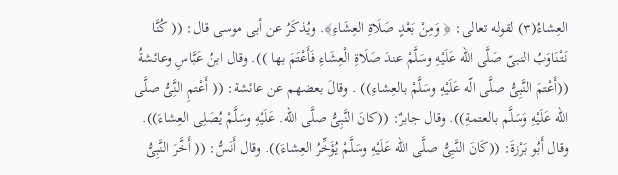العِشاءُ(٣) لقوله تعالى: ﴿ وَمِنْ بَعْدٍ صَلَاةِ العِشَاءِ﴾. ويُذكَرُ عن أبى موسى قال: (( كُنَّا نَتْنَاوَبُ النبىّ صَلَّى الله عَلَيْهِ وسَلَّمْ عندَ صَلَاةِ الْعِشَاءِ فَأَعْتَمَ بها )). وقال ابنُ عَبَّاسِ وعائشةُ ((أَعْتمَ النَّبِىُّ صلَّى الّه عَلَيْهِ وسَلَّمْ بالعِشاءِ)) . وقالَ بعضهم عن عائشة: (( أَعْتمِ النَِّىُّ صلَّى الله عَلَيْهِ وَسَلَّم بالعتمةِ)). وقال جابرٌ: ((كانَ النَّبِىُّ صلَّى الله. عَلَيْهِ وسَلَّمْ يُصَلِى العِشاءَ)). وقال أَبُو بَرْزةَ: ((كَانَ النَّبِىُّ صلَّى الله عَلَيْهِ وسَلَّمْ يُؤَخِّرُ العِشاءَ)). وقال أَنَسُّ: (( أَخَّرَ النَّبِىُّ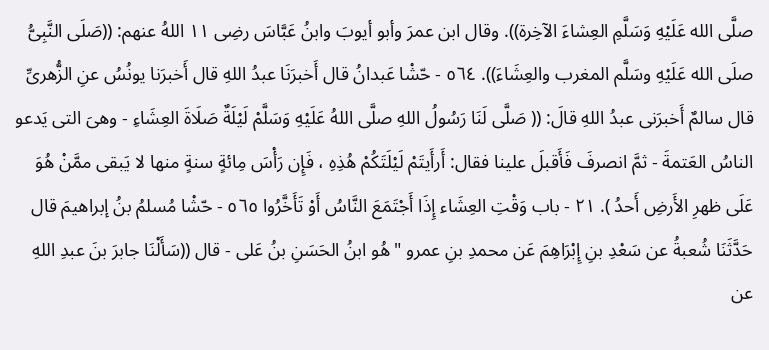صلَّى الله عَلَيْهِ وَسَلَّمِ العِشاءَ الآخِرة)). وقال ابن عمرَ وأبو أيوبَ وابنُ عَبَّاسَ رضِى ١١ اللهُ عنهم: ((صَلَى النَّبِىُّ صلَى الله عَلَيْهِ وسَلَّم المغرب والعِشَاءَ)). ٥٦٤ - حّشْا عَبدانُ قال أَخبرَنَا عبدُ اللهِ قال أَخبرَنا يونُسُ عنِ الزُّهرىِّ قال سالمٌ أَخبرَنى عبدُ اللهِ قالَ: (( صَلَّى لَنَا رَسُولُ اللهِ صلَّى اللهُ عَلَيْهِ وَسَلَّمْ لَيْلَةٌ صَلَاةَ العِشَاءِ - وهىَ التى يَدعو الناسُ العَتمةَ - ثمَّ انصرفَ فَأَقبلَ علينا فقال: أَرأَيتَمْ لَيْلَتَكُمْ هُذِهِ ، فَإِن رَأْسَ مِائةٍ سنةٍ منها لا يَبقى ممَّنْ هُوَ عَلَى ظهرِ الأَرضِ أَحدُ ). ٢١ - باب وَقْتِ العِشَاء إِذَا أَجْتَمَعَ النَّاسُ أَوْ تَأَخَّرُوا ٥٦٥ - حّشْا مُسلمُ بنُ إبراهيمَ قال حَدَّثَنَا شُعبةُ عن سَعْدِ بنِ إِبْرَاهِمَ عَن محمدِ بنِ عمرو "هُو ابنُ الحَسَنِ بنُ عَلى - قال ((سَأَلْنَا جابرَ بنَ عبدِ اللهِ عن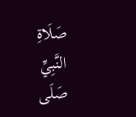صَلَاةِ النَّبِيِّ صَلَى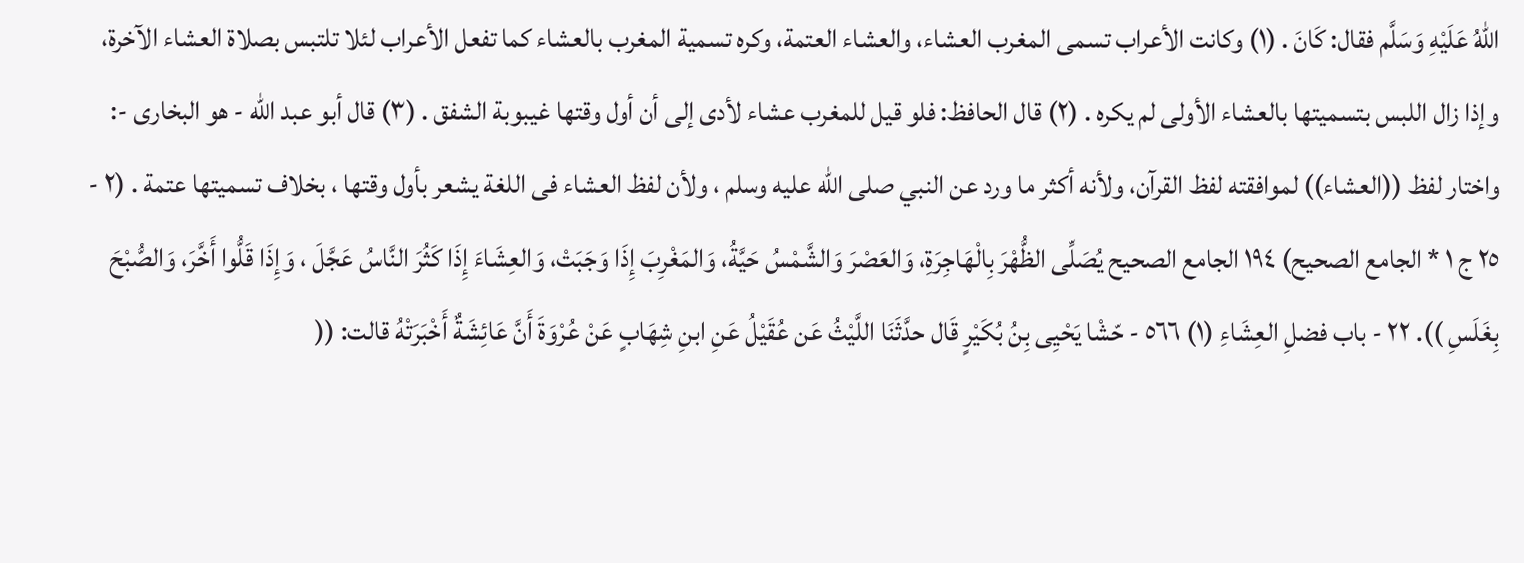اللهُ عَلَيْهِ وَسَلَّم فقال: كَانَ . (١) وكانت الأعراب تسمى المغرب العشاء، والعشاء العتمة، وكره تسمية المغرب بالعشاء كما تفعل الأعراب لئلا تلتبس بصلاة العشاء الآخرة، وإذا زال اللبس بتسميتها بالعشاء الأولى لم يكره . (٢) قال الحافظ: فلو قيل للمغرب عشاء لأدى إلى أن أول وقتها غيبوبة الشفق . (٣) قال أبو عبد الله - هو البخارى -: واختار لفظ ((العشاء)) لموافقته لفظ القرآن، ولأنه أكثر ما ورد عن النبي صلى الله عليه وسلم ، ولأن لفظ العشاء فى اللغة يشعر بأول وقتها ، بخلاف تسميتها عتمة . (٢ - ٢٥ ج ١ * الجامع الصحيح) ١٩٤ الجامع الصحيح يُصَلِّى الظُّهْرَ بِالْهَاجِرَةِ، وَالعَصْرَ وَالشَّمْسُ حَيَّةُ، وَالمَغْرِبَ إِذَا وَجَبَتْ، وَالعِشَاءَ إِذَا كَثُرَ النَّاسُ عَجَّلَ ، وَإِذَا قَلُّوا أَخَّرَ، وَالصُّبْحَ بِغَلَسِ )). ٢٢ - باب فضلِ العِشَاءِ (١) ٥٦٦ - حّشْا يَحْيِى بِنُ بُكَيْرٍ قَال حدَّثَنَا اللَّيْثُ عَن عُقَيْلُ عَنِ ابنِ شِهَابٍ عَنْ عُرْوَةَ أَنَّ عَائِشَةٌ أَخْبَرَتْهُ قالت: ((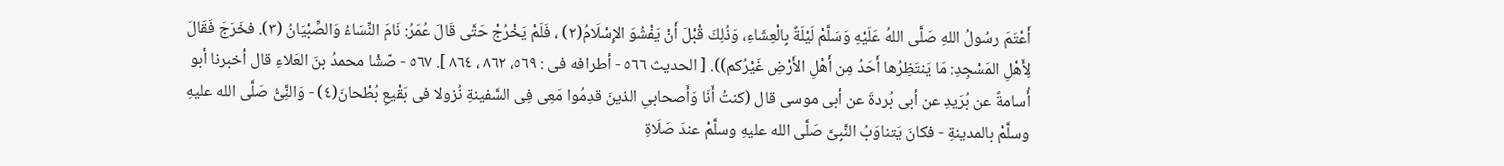أَعْتَمَ رسُولُ اللهِ صَلَّى اللهُ عَلَيْهِ وَسَلَّمْ لَيْلَةٌ بِالْعِشَاءِ، وَذُلِكَ قْبْلَ أَنْ يَفْشُوَ الإِسْلَامُ(٢) ، فَلَمْ يَخْرُجْ حَتَّى قَالَ عُمَرُ: نَامَ النِّسَاءُ وَالصِّبْيَانُ (٣). فخَرَجَ فَقَالَ لِأَهْلِ المَسْجِدِ: مَا يَنتَظِرُها أَحَدُ مِن أَهْلِ الأَرْضِ غَيْرُكم)). [ الحديث ٥٦٦ - أطرافه فى : ٥٦٩، ٨٦٢ ، ٨٦٤ ]. ٥٦٧ - صّشْا محمدُ بنَ العَلاءِ قال أخبرنا أبو أُسامةً عن بُرَيدِ عن أبى بُردةَ عن أبى موسى قال (كنتُ أَنَا وَأَصحابىِ الذينَ قدِمُوا مَعِى فِى السَّفينةِ نُزولا فى بَقْيعِ بُطْحانَ(٤) - وَالنَِّىُّ صَلَّى الله عليهِ وسلَّمْ بالمدينةِ - فكانَ يَتناوَبُ النَّبِىَّ صَلَّى الله عليهِ وسلَّمْ عندَ صَلَاةِ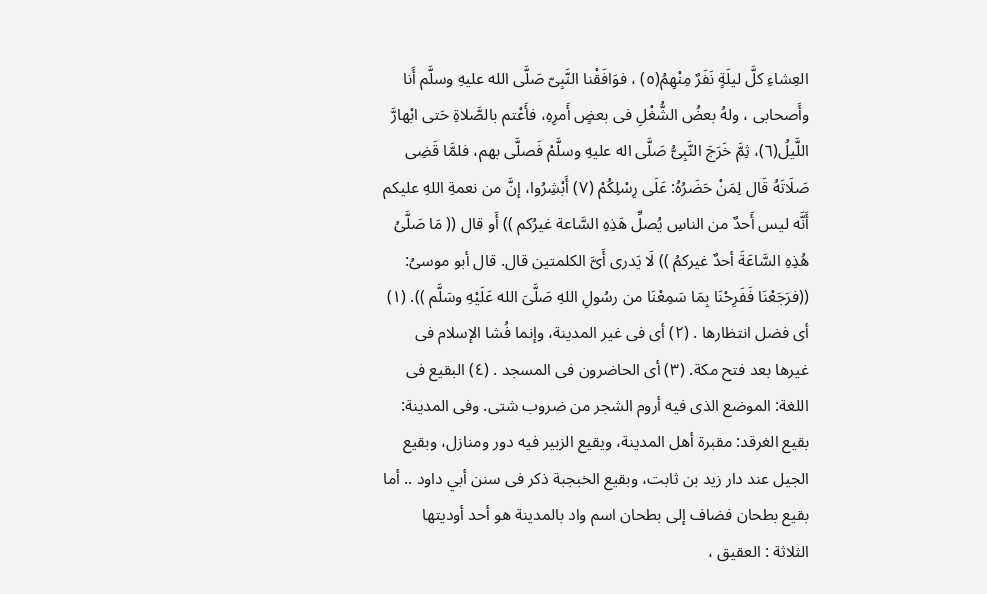العِشاءِ كلَّ ليلَةٍ نَفَرٌ مِنْهِمُ(٥) ، فوَافَقْنا النَّبِىّ صَلَّى الله عليهِ وسلَّم أَنا وأَصحابى ، ولهُ بعضُ الشُّغْلِ فى بعضٍ أَمرِهِ، فأَعْتم بالصَّلاةِ حَتى ابْهارَّ اللَّيلُ(٦)، ثِمَّ خَرَجَ النَّبِىُّ صَلَّى اله عليهِ وسلَّمْ فَصلَّى بهم، فلمَّا قَضِى صَلَاتَهُ قَال لِمَنْ حَضَرُهُ: عَلَى رِسْلِكُمْ (٧) أَبْشِرُوا، إنَّ من نعمةِ اللهِ عليكم أَنَّه ليس أَحدٌ من الناسِ يُصلِّ هَذِهِ السَّاعة غيرُكم )) أَو قال (( مَا صَلَّىُ هُذِهِ السَّاعَةَ أحدٌ غيركمُ )) لَا يَدرى أَىَّ الكلمتين قال. قال أبو موسىُ: ((فرَجَعْنَا فَفَرِحْنَا بِمَا سَمِعْنَا من رسُولِ اللهِ صَلَّىَ الله عَلَيْهِ وسَلَّم )). (١) أى فضل انتظارها . (٢) أى فى غير المدينة، وإنما فُشا الإسلام فى غيرها بعد فتح مكة. (٣) أى الحاضرون فى المسجد . (٤) البقيع فى اللغة: الموضع الذى فيه أروم الشجر من ضروب شتى. وفى المدينة: بقيع الغرقد: مقبرة أهل المدينة، ويقيع الزبير فيه دور ومنازل، وبقيع الجيل عند دار زيد بن ثابت، وبقيع الخبجبة ذكر فى سنن أبي داود .. أما بقيع بطحان فضاف إلى بطحان اسم واد بالمدينة هو أحد أوديتها الثلاثة : العقيق ،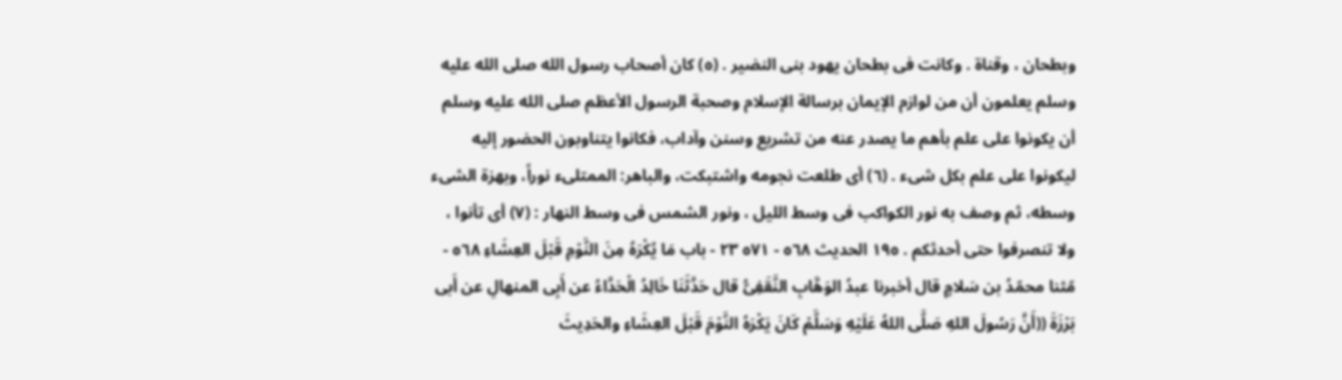وبطحان ، وقناة . وكانت فى بطحان يهود بنى النضير . (٥) كان أصحاب رسول الله صلى الله عليه وسلم يعلمون أن من لوازم الإيمان برسالة الإسلام وصحبة الرسول الأعظم صلى الله عليه وسلم أن يكونوا على علم بأهم ما يصدر عنه من تشريع وسنن وآداب، فكانوا يتناوبون الحضور إليه ليكونوا على علم بكل شىء . (٦) أى طلعت نجومه واشتبكت، والباهر: الممتلىء نوراً، وبهزة الشىء وسطه، ثم وصف به نور الكواكب فى وسط الليل ، ونور الشمس فى وسط النهار : (٧) أى تأنوا ، ولا تنصرفوا حتى أحدثكم . ١٩٥ الحديث ٥٦٨ - ٥٧١ ٢٣ - باب مَا يُكْرَهُ مِنَ النَّوْمِ قَبْلَ العِشَاءِ ٥٦٨ - مّثنا محمّدُ بن سَلامٍ قال أخبرنا عبدُ الوَهَّابِ النَّقَفِىُّ قال حَدَّثَنَا خَالِدُ الْحَدَّاءُ عن أَبِى المنهالِ عن أَبى بَرْزَةَ ((أَنَّ رَسُولَ اللهِ صَلَّى اللهُ عَلَيْهِ وَسَلَّمْ كَانَ يَكْرَهُ النَّوْمَ قَبْلَ العِشَاءِ والحَدِيثَ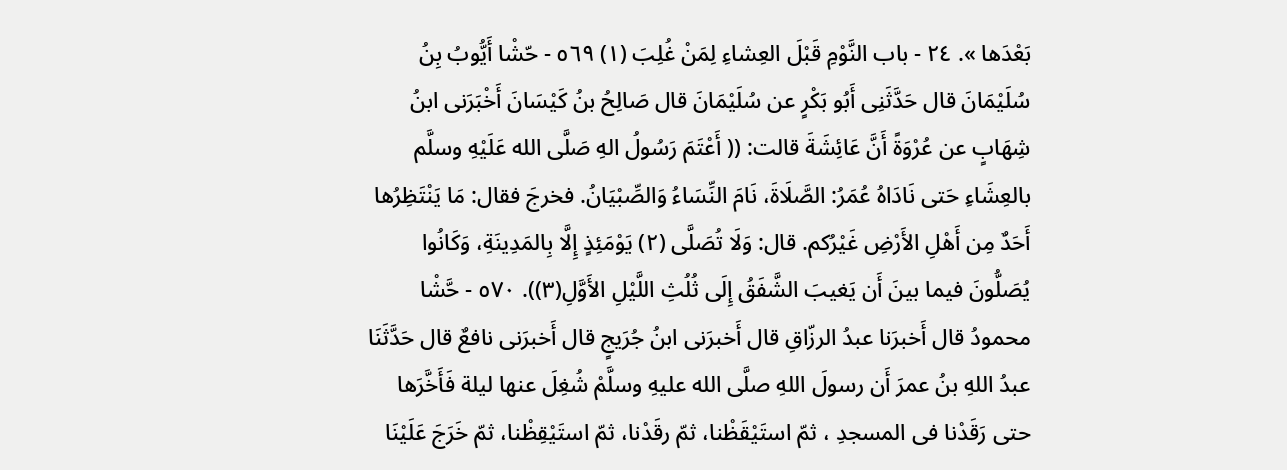بَعْدَها ». ٢٤ - باب النَّوْمِ قَبْلَ العِشاءِ لِمَنْ غُلِبَ (١) ٥٦٩ - حّشْا أَيُّوبُ بِنُ سُلَيْمَانَ قال حَدَّثَنِى أَبُو بَكْرٍ عن سُلَيْمَانَ قال صَالِحُ بنُ كَيْسَانَ أَخْبَرَنى ابنُ شِهَابٍ عن عُرْوَةً أَنَّ عَائِشَةَ قالت: (( أَعْتَمَ رَسُولُ الهِ صَلَّى الله عَلَيْهِ وسلَّم بالعِشَاءِ حَتى نَادَاهُ عُمَرُ: الصَّلَاةَ، نَامَ النِّسَاءُ وَالصِّبْيَانُ. فخرجَ فقال: مَا يَنْتَظِرُها أَحَدٌ مِن أَهْلِ الأَرْضِ غَيْرُكم. قال: وَلَا تُصَلَّى (٢) يَوْمَئِذٍ إِلَّا بِالمَدِينَةِ، وَكَانُوا يُصَلُّونَ فيما بينَ أَن يَغيبَ الشَّفَقُ إِلَى ثُلُثِ اللَّيْلِ الأَوَّلِ(٣)). ٥٧٠ - حَّشْا محمودُ قال أَخبرَنا عبدُ الرزّاقِ قال أَخبرَنى ابنُ جُرَيجٍ قال أَخبرَنى نافعٌ قال حَدَّثَنَا عبدُ اللهِ بنُ عمرَ أَن رسولَ اللهِ صلَّى الله عليهِ وسلَّمْ شُغِلَ عنها ليلة فَأَخَّرَها حتى رَقَدْنا فى المسجدِ ، ثمّ استَيْقَظْنا، ثمّ رقَدْنا، ثمّ استَيْقِظْنا، ثمّ خَرَجَ عَلَيْنَا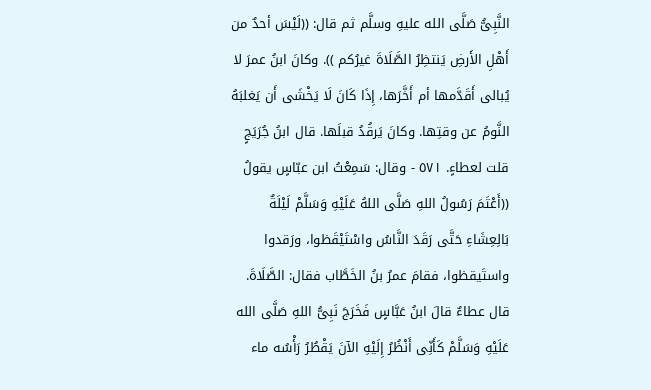النَّبِىُّ صَلَّى الله عليهِ وسلَّم ثم قال: ((لَيْسَ أحدٌ من أَهْلِ الأَرضِ يَنتظِرُ الصَّلَاةَ غيرُكم )). وكانَ ابنُ عمرَ لا يُبالى أَقَدَّمها أم أَخَّرَها، إِذَا كَانَ لَا يَخْشَى أَن يَغلبَهُ النَّومُ عن وقتِها. وكانَ يَرقُدُ قبلَها. قال ابنُ جُرَيَجٍ قلت لعطاءٍ. ٥٧١ - وقال: سَمِعْتُ ابن عبّاسٍ يقولُ ((أَعْتَمَ رَسُولُ اللهِ صَلَّى اللهُ عَلَيْهِ وَسَلَّمْ لَيْلَةٌ بَالِعِشَاءِ حَتَّى رَقَدَ النَّاسُ واسْتَيْقَظوا، ورَقدوا واستَيقظوا، فقامَ عمرُ بنُ الخَطَّاب فقال: الصَّلَاةَ. قال عطاءٌ قالَ ابنُ عَبَّاسٍ فَخَرَجَ نَبِىُّ اللهِ صَلَّى الله عَلَيْهِ وَسَلَّمْ كَأَنِّى أَنْظُرُ إِلَيْهِ الآنَ يَقْطُرُ رَأْسُه ماء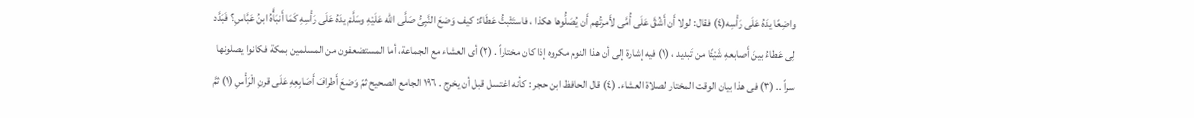واضِعًا يدَهُ عَلَى رَأْسِه(٤) فقال: لولا أَن أَشُقَّ عَلَى أُمَّى لأَمرتُهم أَن يُصَلُّوها هكذا ، فاستَثْبتُّ عَطَاءٌ: كيف وَضعَ النَّبِىُّ صَلَّى الله عَلَيْهِ وسَلَّمْ يدَهُ عَلَى رَأْسِهِ كَمَا أَنبَأَّهُ ابنُ عَبَّاسِ؟ فَبَدَّد لِى عَطاءُ بينَ أَصابعهِ شَيْئًا من تَبديد ، (١) فيه إشارة إلى أن هذا النوم مكروه إذا كان مختاراً . (٢) أى العشاء مع الجماعة، أما المستضعفون من المسلمين بمكة فكانوا يصلونها سراً .. (٣) فى هذا بيان الوقت المختار لصلاة العشاء. (٤) قال الحافظ ابن حجر : كأنه اغتسل قبل أن يخرج . ١٩٦ الجامع الصحيح ثمّ وَضعَ أَطرافَ أَصَابِعِهِ عَلَى قرنِ الْرَأْسِ (١) ثمَّ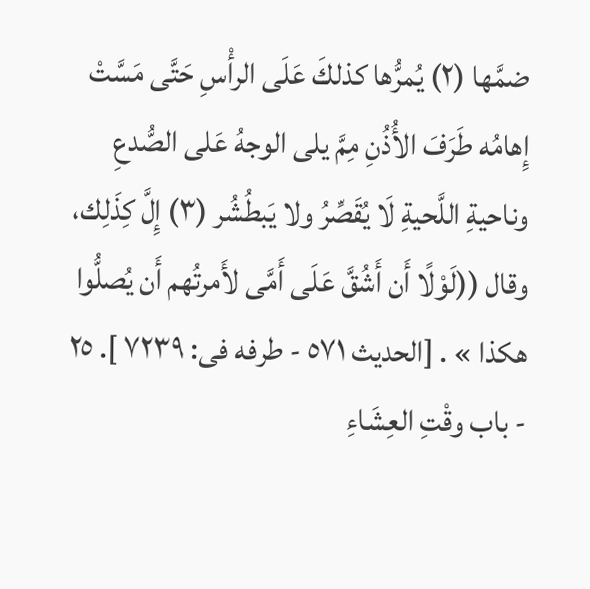ضمَّها (٢) يُمرُّها كذلكَ عَلَى الرأْسِ حَتَّى مَسَّتْ إِهامُه طَرَفَ الأُذُنِ مِمَّ يلى الوجهُ عَلى الصُّدعِ وناحيةِ اللَّحيةِ لَا يُقَصِّرُ ولا يَبطُشُر (٣) إِلَّ كِذَلِك، وقال ((لَوْلًا أَن أَشُقَّ عَلَى أَمَّى لأَمرتُهم أَن يُصلُّوا هكذا » . [الحديث ٥٧١ - طرفه فى: ٧٢٣٩ ]. ٢٥ - باب وقْتِ العِشَاءِ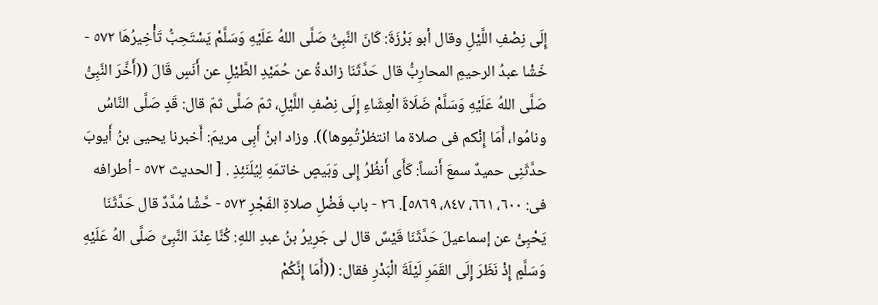إِلَى نِصْفِ اللَّيْلِ وقال أبو بَرْزَةَ: كَانَ النَّبِىُّ صَلَّى اللهُ عَلَيْهِ وَسَلَّمْ يَسْتَحِبُّ تَأْخِيرُهَا ٥٧٢ - خّشْا عبدُ الرحيمِ المحارِبُّ قال حَدَّثَنَا زائدةُ عن حُمَيْدِ الطَّيْلِ عن أَنَسٍ قَالَ ((أَخَّرَ النَّبِىُّ صَلَّى اللهُ عَلَيْهِ وَسَلَّمْ ضَلَاةَ الْعِشَاءِ إِلَى نِصْفِ اللَّيْلِ، ثمّ صَلَّى ثمّ قال: قَدٍ صَلَّى النَّاسُ ونامُوا، أَمَا إِنْكم فى صلاة ما انتظرْتُمِوها)). وزاد ابنُ أَبِى مريمَ: أَخبرنا يحيى بنُ أَيوبَ حدَّثَنِى حميدٌ سمعَ أَنساً: كَأَى أَنظُرُ إِلى وَبَيصٍ خاتمَهِ لِيُلَنَئِذِ . [ الحديث ٥٧٢ - أطرافه فى: ٦٠٠، ٦٦١، ٨٤٧، ٥٨٦٩]. ٢٦ - باب فَضْلِ صلاةِ الفَجْرِ ٥٧٣ - حَّشْا مُدَّدٌ قال حَدَّثَنَا يَحْبِىُّ عن إسماعيلَ حَدَّثَنَا قَيْسٌ قال لى جَرِيرُ بنُ عبدِ اللهِ: كُنَّا عِنْدَ النَّبِىِّ صَلَّى الهُ عَلَيْهِ وَسَلَّمٍ إِذْ نَظَرَ إِلَى القَمَرِ لَيْلَةَ الْبَدْرِ فقال: ((أَمَا إِنَّكُمْ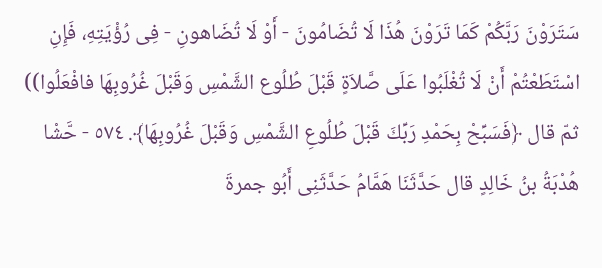سَتَرَوْنَ رَبَّكُمْ كَمَا تَرَوْنَ هُذَا لَا تُضَامُونَ - أَوْ لَا تُضَاهونِ - فِى رُؤْيَتِهِ، فَإِنِ اسْتَطَعْتُمْ أَنْ لَا تُغْلَبُوا عَلَى صَّلاَةٍ قَبْلَ طُلُوع الشَّمْسِ وَقَبْلَ غُرُوبِهَا فافْعَلُوا)) ثمّ قال ﴿فَسَبِّحْ بِحَمْدِ رَبِّكَ قَبْلَ طُلُوعِ الشَّمْسِ وَقَبْلَ غُرُوبِهَا﴾. ٥٧٤ - حَّشْا هُدْبَةُ بنُ خَالِدٍ قال حَدَّثَنَا هَمَّامُ حَدَّثَنِى أَبُو جمرةَ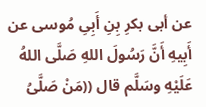عن أبى بكرِ بِنِ أَبِىِ مُوسى عن أَبِيهِ أَنَّ رَسُولَ اللهِ صَلَّى اللهُ عَلَيْهِ وسَلَّم قال ((مَنْ صَلَّىُ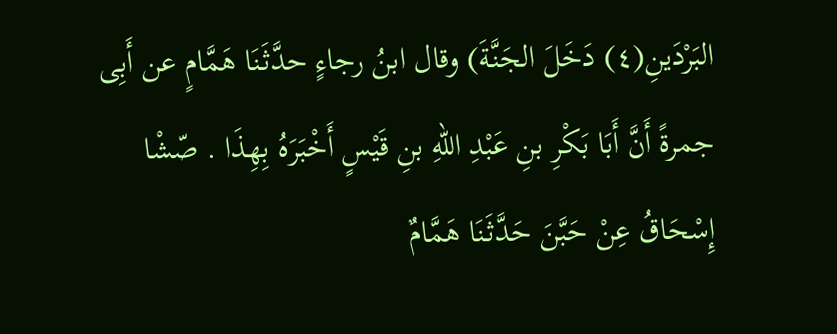البَرْدَينِ(٤) دَخَلَ الجَنَّةَ) وقال ابنُ رجاءٍ حدَّثَنَا هَمَّامٍ عن أَبِى جمرةً أَنَّ أَبَا بَكْرِ بنِ عَبْدِ اللهِ بنِ قَيْسٍ أَخْبَرَهُ بِهِذَا . صّشْا إِسْحَاقُ عِنْ حَبَّنَ حَدَّثَنَا هَمَّامٌ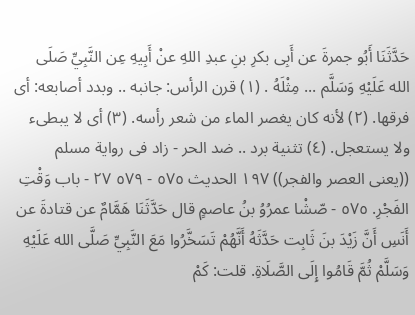حَدَّثَنَا أَبُو جمرةَ عن أَبِى بكرِ بنِ عبدِ اللهِ عنْ أَبِيهِ عِن النَّبِيِّ صَلَى الله عَلَيْهِ وَسَلَّم ... مِثْلَهُ . (١) قرن الرأس: جانبه .. وبدد أصابعه: أى فرقها. (٢) لأنه كان يغصر الماء من شعر رأسه. (٣) أى لا يبطىء ولا يستعجل. (٤) تثنية برد .. ضد الحر - زاد فى رواية مسلم ((يعنى العصر والفجر)) ١٩٧ الحديث ٥٧٥ - ٥٧٩ ٢٧ - باب وَقْتِ الفَجْرِ. ٥٧٥ - صّشْا عمرُوُ بنُ عاصمٍ قال حَدَّثَنَا هَمَّامٌ عن قتادةَ عن أَنَسِ أَنَّ زَيْدَ بنَ ثَابِت حَدَّثَهُ أَنَّهُمْ تَسَخَّرُوا مَعَ النَّبِيِّ صَلَّى الله عَلَيْهِ وَسَلَّمْ ثُمَّ قَامُوا إِلَى الصَّلَاةِ. قلت: كَمْ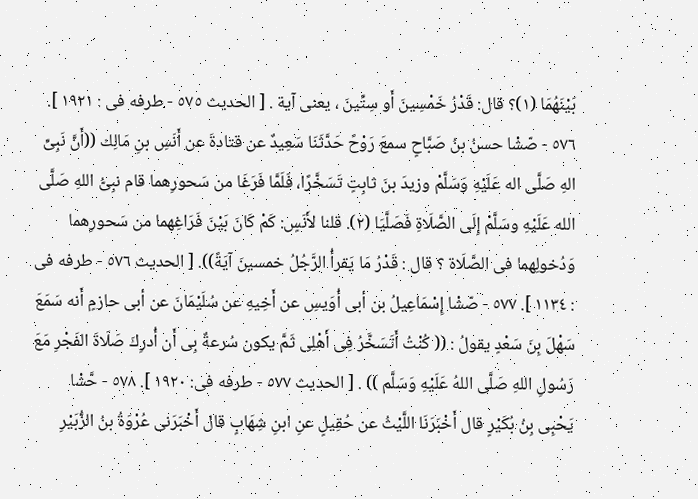بَيْنَهُمَا (١)؟ قال: قَدْرُ خَمْسِينَ أَو سِتِّينَ ، يعنى آية . [ الحديث ٥٧٥ - طرفه فى : ١٩٢١ ]. ٥٧٦ - صّشْا حسنُ بنُ صَبَّاحٍ سمعَ رَوْحً حَدَّثَنَا سَعِيدٌ عن قتادةَ عن أَنَسِ بنِ مَالِك ((أَنَّ نَبِىِّ الهِ صَلَّى اله عَلَيْهِ وَسَلَّمْ وزيدَ بنَ ثابِتٍ تَسَخَّرًا، فَلَمَّا فَرَغَا من سَحورِهما قام نبِىُّ اللهِ صَلَّى الله عَلَيْهِ وسَلَّمْ إِلَى الصَّلَاةِ فَصَلَّيَا (٢). قلنا لأَنَسٍ: كَمْ كَانَ بَيْنَ فَرَاغِهما من سَحورِهما وَدُخولِهما فى الصَّلَاة ؟ قال : قَدْرُ مَا يَقرأُ الرَّجُلُ خمسينَ آيَةً)). [ الحديث ٥٧٦ - طرفه فى : ١١٣٤ ]. ٥٧٧ - صّشْا إِسْمَاعِيلُ بن أبى أُوَيسِ عن أَخِيهِ عن سُلَيْمَانَ عن أبى حازمٍ أَنه سَمَعَ سَهْلَ بِنَ سَعْدٍ يقولُ : (( كُنْتُ أَتَسَخَّرُ فِى أَهْلِى ثَمَّ يكون سُرعةٌ بِى أَن أُدرِكَ صَلَاةَ الفَجْرِ مَعَ رَسُولِ اللهِ صَلَّى اللهُ عَلَيْهِ وَسَلَّم )) . [ الحديث ٥٧٧ - طرفه فى: ١٩٢٠ ]. ٥٧٨ - حَّشْا يَحْبِى بِنُ بُكَيْرٍ قال أَخْبَرَنَا اللَّيْثُ عن حُقِيلٍ عنِ ابنِ شِهَابٍ قال أَخْبَرَنى عُرْوَةُ بنُ الزُّبَيْرِ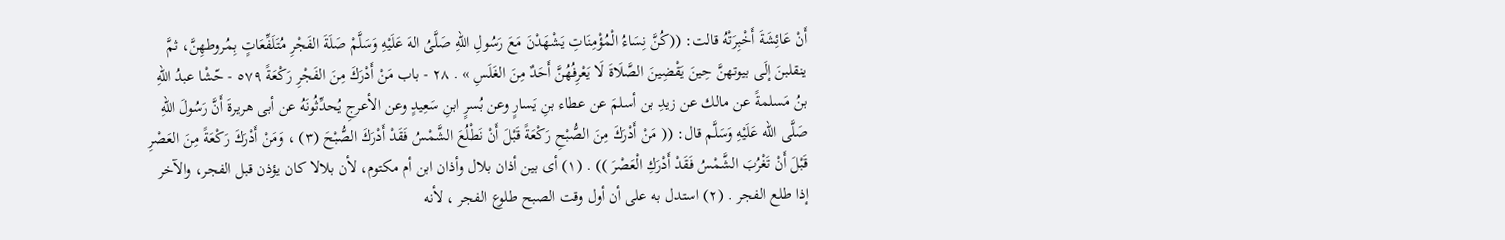أَنْ عَائِشَةَ أَخْبِرَتْهُ قالت: ((كُنَّ نِسَاءُ الْمُؤْمِنَاتِ يَشْهَدْنَ مَعَ رَسُولِ اللهِ صَلَّىُ الهَ عَلَيْهِ وَسَلَّمْ صَلَةَ الفَجْرِ مُتَلَفِّعَاتٍ بِمُروطهِنَّ، ثمَّ ينقلبنَ إلَى بيوتهنَّ حِينَ يَقْضِينَ الصَّلَاةَ لَا يَعْرِفُهُنَّ أَحَدٌ مِنَ الغَلَسِ » . ٢٨ - باب مَنْ أَدْرَكَ مِنَ الفَجْرِ رَكْعَةً ٥٧٩ - حّشْا عبدُ اللهِ بنُ مَسلمةً عن مالك عن زيدِ بن أسلمَ عن عطاء بنِ يَسارٍ وعن بُسرٍ ابنِ سَعِيدٍ وعن الأعرجِ يُحدِّثُونَهُ عن أبى هريرةَ أَنَّ رَسُولَ اللهِ صَلَّى الله عَلَيْهِ وَسَلَّم قال: (( مَنْ أَدْرَكَ مِنَ الصُّبْحِ رَكْعَةً قَبْلَ أَنْ نَطْلُعَ الشَّمْسُ فَقَدْ أَدْرَكَ الصُّبْحَ (٣) ، وَمَنْ أَدْرَكَ رَكْعَةً مِنَ العَصْرِ قَبْلَ أَنْ تَغْرُبَ الشَّمْسُ فَقَدْ أَدْرَكِ الْعَصْرَ )) . (١) أى بين أذان بلال وأذان ابن أم مكتوم، لأن بلالا كان يؤذن قبل الفجر، والآخر إذا طلع الفجر . (٢) استدل به على أن أول وقت الصبح طلوع الفجر ، لأنه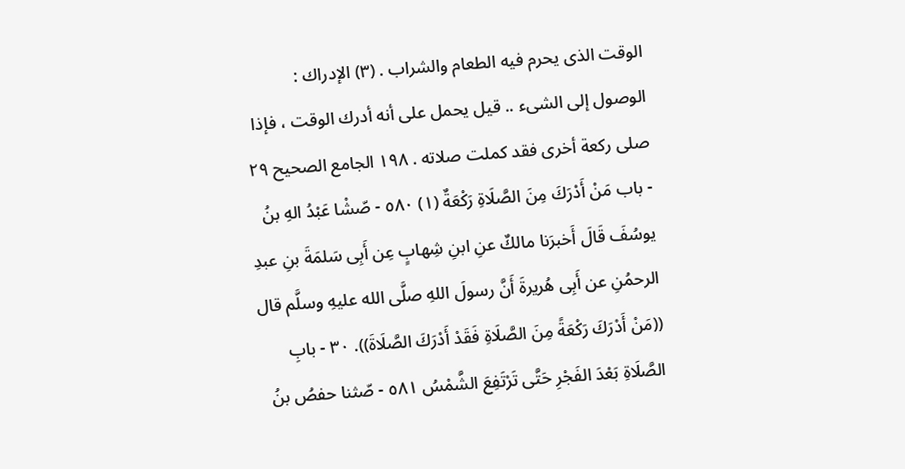الوقت الذى يحرم فيه الطعام والشراب . (٣) الإدراك : الوصول إلى الشىء .. قيل يحمل على أنه أدرك الوقت ، فإذا صلى ركعة أخرى فقد كملت صلاته . ١٩٨ الجامع الصحيح ٢٩ - باب مَنْ أَدْرَكَ مِنَ الصَّلَاةِ رَكْعَةٌ (١) ٥٨٠ - صّشْا عَبْدُ الهِ بنُ يوسُفَ قَالَ أَخبرَنا مالكٌ عنِ ابنِ شِهابٍ عِن أَبِى سَلمَةَ بنِ عبدِ الرحمُنِ عن أَبِى هُريرةَ أَنَّ رسولَ اللهِ صلَّى الله عليهِ وسلَّم قال ((مَنْ أَدْرَكَ رَكْعَةً مِنَ الصَّلَاةِ فَقَدْ أَدْرَكَ الصَّلَاةَ)). ٣٠ - بابِ الصَّلَاةِ بَعْدَ الفَجْرِ حَتَّى تَرْتَفِعَ الشَّمْسُ ٥٨١ - صّثنا حفصُ بنُ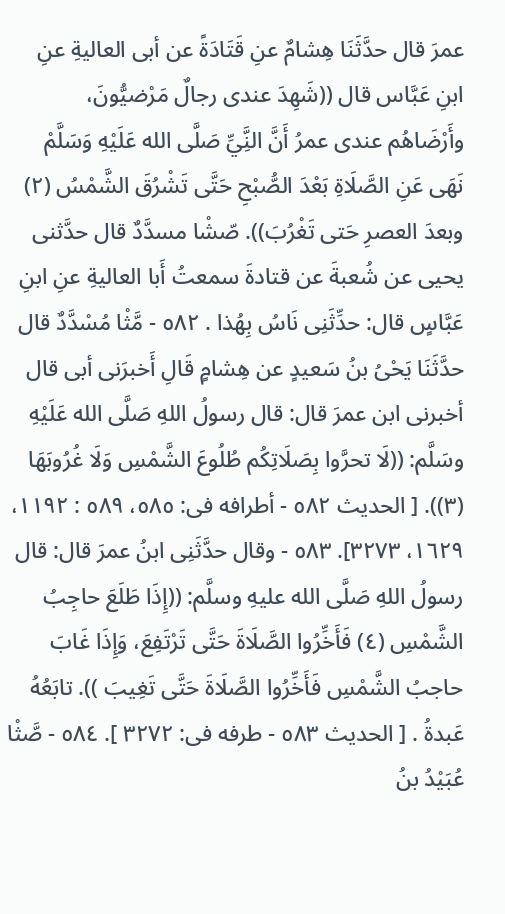عمرَ قال حدَّثَنَا هِشامٌ عنِ قَتَادَةً عن أبى العاليةِ عنِ ابنِ عَبَّاس قال ((شَهِدَ عندى رجالٌ مَرْضيُّونَ، وأَرْضَاهُم عندى عمرُ أَنَّ النَِّيِّ صَلَّى الله عَلَيْهِ وَسَلَّمْ نَهَى عَنِ الصَّلَاةِ بَعْدَ الصُّبْحِ حَتَّى تَشْرُقَ الشَّمْسُ (٢) وبعدَ العصرِ حَتى تَغْرُبَ)). صّشْا مسدَّدٌ قال حدَّثنى يحيى عن شُعبةَ عن قتادةَ سمعتُ أَبا العاليةِ عنِ ابنِ عَبَّاسٍ قال: حدِّثَنِى نَاسُ بِهُذا . ٥٨٢ - مَّثْا مُسْدَّدٌ قال حدَّثَنَا يَحْىُ بنُ سَعيدٍ عن هِشامٍ قَالِ أَخبرَنى أبى قال أخبرنى ابن عمرَ قال: قال رسولُ اللهِ صَلَّى الله عَلَيْهِ وسَلَّم: ((لَا تحرَّوا بِصَلَاتِكُم طُلُوعَ الشَّمْسِ وَلَا غُرُوبَهَا (٣)). [ الحديث ٥٨٢ - أطرافه فى: ٥٨٥، ٥٨٩ : ١١٩٢، ١٦٢٩، ٣٢٧٣]. ٥٨٣ - وقال حدَّثَنِى ابنُ عمرَ قال: قال رسولُ اللهِ صَلَّى الله عليهِ وسلَّم: ((إِذَا طَلَعَ حاجِبُ الشَّمْسِ (٤) فَأَخِّرُوا الصَّلَاةَ حَتَّى تَرْتَفِعَ، وَإِذَا غَابَ حاجبُ الشَّمْسِ فَأَخِّرُوا الصَّلَاةَ حَتَّى تَغِيبَ )). تابَعُهُ عَبدةُ . [ الحديث ٥٨٣ - طرفه فى: ٣٢٧٢ ]. ٥٨٤ - صَّثْا عُبَيْدُ بنُ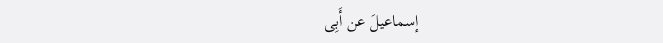إسماعيلَ عن أَبِى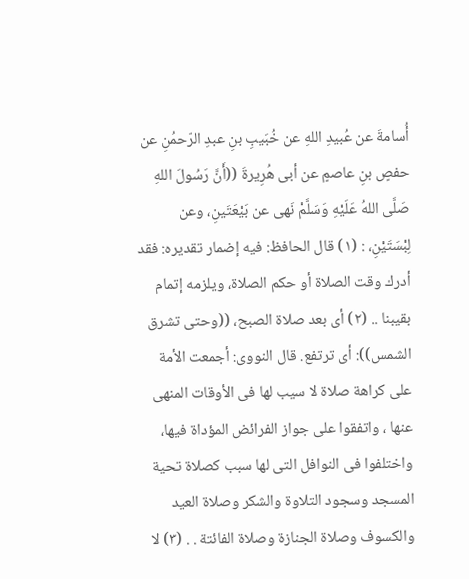أُسامةَ عن عُبيدِ اللهِ عن خُبَيبِ بنِ عبدِ الرّحمُنِ عن حفصٍ بنِ عاصمٍ عن أبى هُرِيرةَ ((أَنَّ رَسُولَ اللهِ صَلَّى اللهُ عَلَيْهِ وَسَلَّمْ نَهى عن بَيْعَتَينِ، وعن لِبْسَتَيْنِ، : (١) قال الحافظ: فيه إضمار تقديره: فقد أدرك وقت الصلاة أو حكم الصلاة، ويلزمه إتمام بقيبنا .. (٢) أى بعد صلاة الصبح، ((وحتى تشرق الشمس)): أى ترتفع. قال النووى: أجمعت الأمة على كراهة صلاة لا سيب لها فى الأوقات المنهى عنها ، واتفقوا على جواز الفرائض المؤداة فيها، واختلفوا فى النوافل التى لها سبب كصلاة تحية المسجد وسجود التلاوة والشكر وصلاة العيد والكسوف وصلاة الجنازة وصلاة الفائتة . . (٣) لا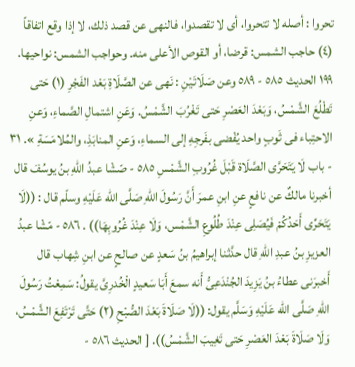تحروا : أصله لا تتحروا، أى لا تقصدوا، فالنهى عن قصد ذلك، لا إذا وقع اتفاقاً (٤) حاجب الشمس: قرضا، أو القوص الأعلى منه. وحواجب الشمس: نواحيها. ١٩٩ الحدیث ٥٨٥ - ٥٨٩ وعن صَلَاتَيْنِ : نَهى عن الصَّلَاةِ بَعْد الفَجْرِ (١) حَتى تَطْلُعَ الشَّمْسُ، وَبَعْدَ العَصْرِ حَتى تَغْرُبَ الشَّمْسُ. وَعَنِ اشتمالِ الصَّماءِ، وَعنِ الاحتِباء فى ثَوبٍ واحد يُفْضى بفَرجِهِ إلى السماءِ، وَعنِ المنابَذِ، والمُلامَسَةِ ». ٣١ - باب لَا يَتَحَرَّى الصَّلَاة قَبْلَ غُرُوبِ الشَّمْسِ ٥٨٥ - صّشْا عبدُ اللهِ بنُ يوسُفَ قال أخبرنا مالكٌ عن نافعٍ عنِ ابنِ عمرَ أَنَّ رَسُولَ اللهِ صَلَّى الله عَلَيْهِ وسلّم قال : ((لَا يَتَحَرِّى أَحَدُكُمْ فَيُصَلِى عِنْدَ طُلُوعِ الشَّمْس، وَلَا عِنْدَ غُرُوبِهَا)) . ٥٨٦ - مّشْا عبدُ العزيزِ بنُ عبدِ اللهِ قال حدَّثنا إبراهيمُ بنُ سَعدٍ عن صالحٍ عن ابنِ شِهاب قال أَخبرَنى عطاءُ بنُ يَزِيدَ الجُنْدَعِىُّ أَنه سمعَ أَبَا سَعيدٍ الْخُدرِىَّ يقولُ: سَمِعْتُ رَسُولَ اللهِ صَلَّى الله عَلَيْهِ وَسَلَّم يقول: ((لَا صَلَاةَ بَعْدَ الصُّبْحِ (٢) حَتَّى تَرْتَفِعَ الشَّمْسُ، وَلَا صَلَاةَ بَعْدَ العَصْرِ حَتى تَغِيبَ الشَّمْسُ)). [ الحديث ٥٨٦ -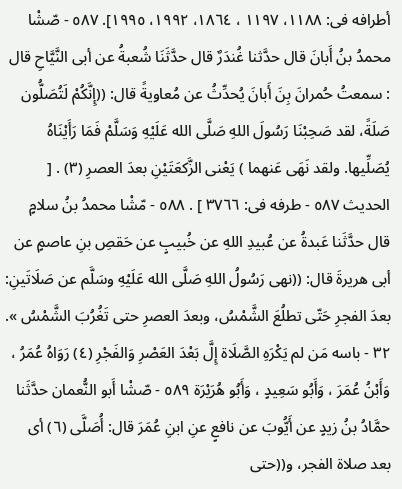أطرافه فى: ١١٨٨، ١١٩٧ ، ١٨٦٤، ١٩٩٢، ١٩٩٥]. ٥٨٧ - صّشْا محمدُ بنُ أَبانَ قال حدَّثنا غُندَرٌ قال حدَّثَنَا شُعبةُ عن أبى النَّيَّاحِ قال : سمعتُ حُمرانَ بِنَ أَبانَ يُحدِّثُ عن مُعاويةً قال: ((إِنَّكُمْ لَتُصَلُّون صَلَةً، لقد صَحِبْنَا رَسُولَ اللهِ صَلَّى الله عَلَيْهِ وَسَلَّمْ فَمَا رَأَيْنَاهُ يُصَلِّيها. ولقد نَهَى عَنهما ) يَعْنى الزَّكعَتَيْنِ بعدَ العصرِ (٣) . [ الحديث ٥٨٧ - طرفه فى: ٣٧٦٦ ] . ٥٨٨ - مّشْا محمدُ بنُ سلامٍ قال حدَّثَنا عَبدةُ عن عُبيدِ اللهِ عن خُبيبٍ عن حَقصِ بنِ عاصمٍ عن أبى هريرةَ قال: ((نهى رَسُولُ اللهِ صَلَّى الله عَلَيْهِ وسَلَّم عن صَلَاتَينِ: بعدَ الفجرِ حَتّى تطلُعَ الشَّمْسُ، وبعدَ العصرِ حتى تَغُرُبَ الشَّمْسُ ». ٣٢ - باسه مَن لم يَكْرَهِ الصَّلَاة إِلَّ بَعْدَ العَصْرِ وَالفَجْرِ (٤) رَوَاهُ عُمَرُ ، وَأَبْنُ عُمَرَ ، وَأَبُو سَعِيدٍ ، وَأَبُو هُرَيْرَة ٥٨٩ - صّشْا أَبو النُّعمان حدَّثَنا حمَّادُ بنُ زيدٍ عن أَيُّوبَ عن نافعٍ عنِ ابنِ عُمَرَ قال: أُصَلَّى (٦) أى بعد صلاة الفجر، و((حتى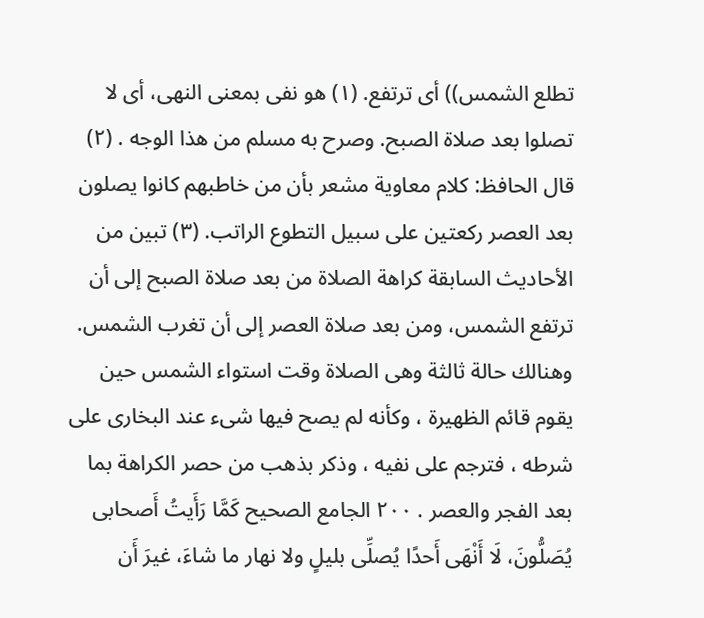تطلع الشمس)) أى ترتفع. (١) هو نفى بمعنى النهى، أى لا تصلوا بعد صلاة الصبح. وصرح به مسلم من هذا الوجه . (٢) قال الحافظ: كلام معاوية مشعر بأن من خاطبهم كانوا يصلون بعد العصر ركعتين على سبيل التطوع الراتب. (٣) تبين من الأحاديث السابقة كراهة الصلاة من بعد صلاة الصبح إلى أن ترتفع الشمس، ومن بعد صلاة العصر إلى أن تغرب الشمس. وهنالك حالة ثالثة وهى الصلاة وقت استواء الشمس حين يقوم قائم الظهيرة ، وكأنه لم يصح فيها شىء عند البخارى على شرطه ، فترجم على نفيه ، وذكر بذهب من حصر الكراهة بما بعد الفجر والعصر . ٢٠٠ الجامع الصحيح كَمَّا رَأَيتُ أَصحابى يُصَلُّونَ، لَا أَنْهَى أَحدًا يُصلِّى بليلٍ ولا نهار ما شاءَ، غيرَ أَن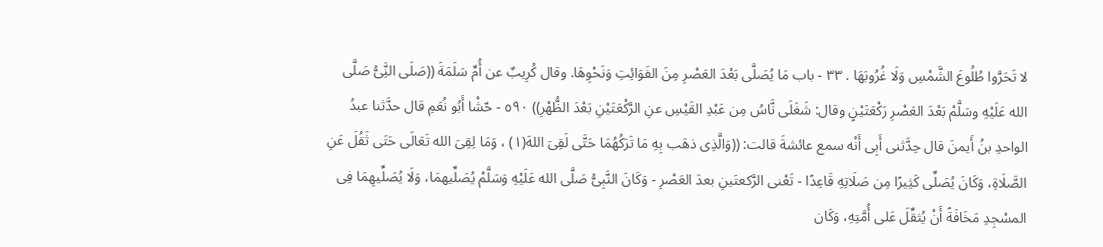لا تَحَرَّوا طُلُوعَ الشَّمْسِ وَلَا غُرُوبَهَا . ٣٣ - باب مَا يُصَلَّى بَعْدَ العَصْرِ مِنَ الفَوَائِتِ وَنَحْوِهَا. وقال كُرِيبٌ عن أُمِّ سَلَمَةَ ((صَلَى النَِّىُّ صَلَّى الله عَلَيْهِ وسَلَّمْ بَعْدَ العَصْرِ رَكْعَتَيْنٍ وقال: شَغَلَى نَّاسُ مِن عَبْدِ القَيْسِ عنِ الرَّكْعَتَيْنِ بَعْدَ الظُّهْرِ)) ٥٩٠ - حّشْا أَبُو نُعَمِ قال حدَّثنا عبدُ الواحدِ بنُ أَيمنَ قال حِدَّثنى أَبِى أَنْه سمع عائشةَ قالت: ((وَالَّذِى ذهَب بِهِ مَا تَرَكُهُمَا حَتَّى لَقِىَ اللهَ(١) ، وَمَا لِقِىَ الله تَعَالَى حَتَى ثَقُلَ عَنِ الصَّلَاةِ، وَكَانَ يُصَلِّى كَثِيرًا مِن صَلَاتِهِ قَاعِدًا - تَعْنى الرَّكعتَينِ بعدَ العَصْرِ - وَكَانَ النَّبِىُّ صَلَّى الله عَلَيْهِ وَسَلَّمْ يُصَلِّيهمَا، وَلَا يُصَلِّيهِمَا فِى المسْجِدِ مَخَافَةً أَنْ يُثقِّلَ عَلى أُمَّتِهِ، وَكَان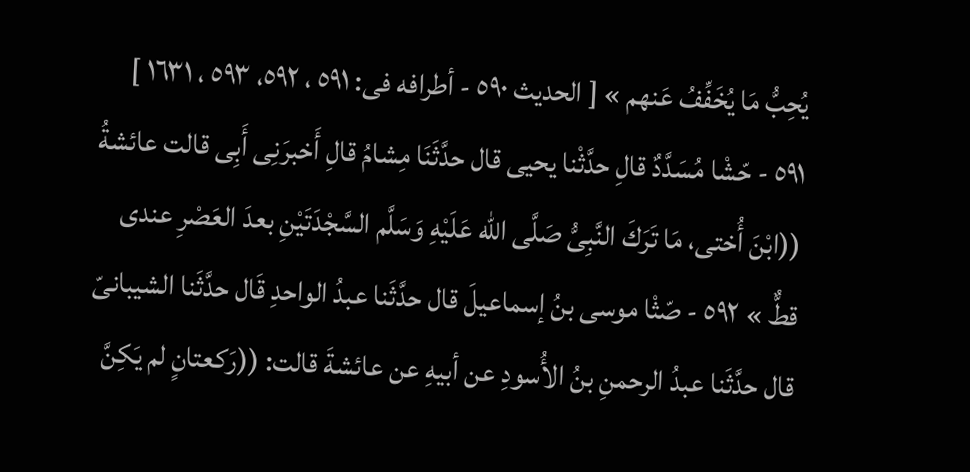يُحِبُّ مَا يُخَفِّفُ عَنهم » [ الحديث ٥٩٠ - أطرافه فى: ٥٩١ ، ٥٩٢، ٥٩٣ ، ١٦٣١ ] ٥٩١ - حّشْا مُسَدَّدٌ قالِ حدَّثْنا يحيى قال حدَّثَنَا مِشامُ قالِ أَخبرَنِى أَبِى قالت عائشةُ ((ابْنَ أُختى، مَا تَرَكَ النَّبِىُّ صَلَّى الله عَلَيْهِ وَسَلَّم السَّجْدَتَيْنِ بعدَ العَصْرِ عندى قطٌّ » ٥٩٢ - صّثْا موسى بنُ إسماعيلَ قال حدَّثَنا عبدُ الواحدِ قَال حدَّثَنا الشيبانىّ قال حدَّثَنا عبدُ الرحمنِ بنُ الأُسودِ عن أبيهِ عن عائشةَ قالت: ((رَكعتانٍ لم يَكِنَّ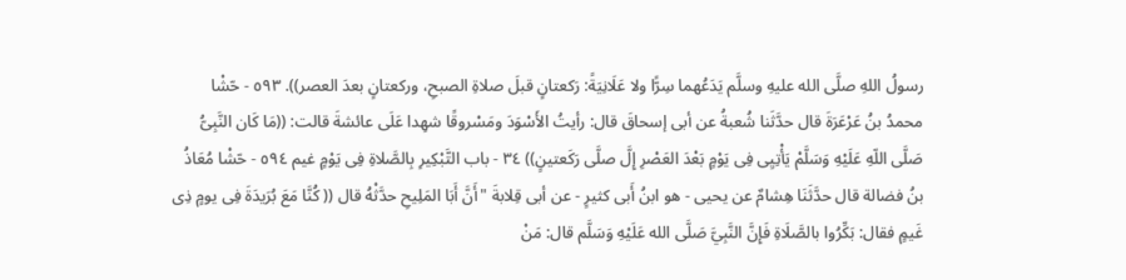رسولُ اللهِ صلَّى الله عليهِ وسلَّم يَدَعُهما سِرًّا ولا عَلَانِيَةً: رَكعتانٍ قبلَ صلاةِ الصبحِ، وركعتانٍ بعدَ العصر)). ٥٩٣ - حّشْا محمدُ بنُ عَرْعَرَةَ قال حدَّثَنا شُعبةُ عن أبى إسحاقَ قال: رأيتُ الأَسْوَدَ ومَسْروقًا شهِدا عَلَى عائشةَ قالت: ((مَا كَان النَّبِىُّ صَلَّى اللّهِ عَلَيْهِ وَسَلَّمْ يَأْتِيِى فِى يَوْمٍ بَعْدَ العَصْرِ إِلَّ صلَّى رَكَعتينٍ)) ٣٤ - باب التَّبْكِيرِ بِالصَّلاةِ فِى يَوْمٍ غيم ٥٩٤ - حّشْا مُعَاذُ بنُ فضالة قال حدَّثَنَا هِشامٌ عن يحيى - هو ابنُ أَبى كثيرٍ - عن أبى قِلابةَ "أَنَّ أَبَا المَلِيحِ حدَّثْهُ قال (( كُنَّا مَعَ بُرَيدَةَ فِى يومٍ ذِى غَيمٍ فقال: بَكِّرُوا بالصَّلَاةِ فَإِنَّ النَّبِيَّ صَلَّى الله عَلَيْهِ وَسَلَّم قال: مَنْ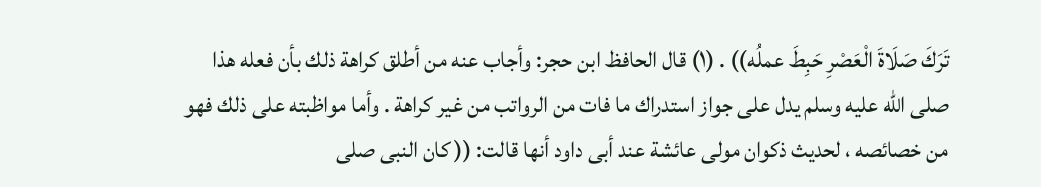تَرَكَ صَلَاةَ الْعَصْرِ حَبِطَ عملُه)) . (١) قال الحافظ ابن حجر: وأجاب عنه من أطلق كراهة ذلك بأن فعله هذا صلى الله عليه وسلم يدل على جواز استدراك ما فات من الرواتب من غير كراهة . وأما مواظبته على ذلك فهو من خصائصه ، لحديث ذكوان مولى عائشة عند أبى داود أنها قالت: (( كان النبى صلى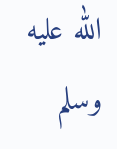الله عليه وسلم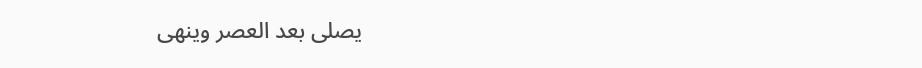يصلى بعد العصر وينهى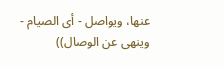عنها، ويواصل - أى الصيام - وينهى عن الوصال))